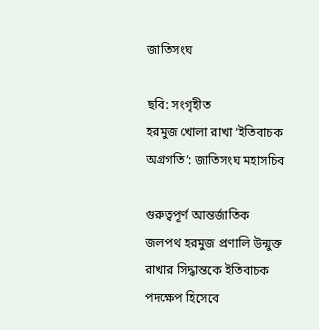জাতিসংঘ

ছবি: সংগৃহীত
হরমুজ খোলা রাখা ‘ইতিবাচক অগ্রগতি’: জাতিসংঘ মহাসচিব

গুরুত্বপূর্ণ আন্তর্জাতিক জলপথ হরমুজ প্রণালি উন্মুক্ত রাখার সিদ্ধান্তকে ইতিবাচক পদক্ষেপ হিসেবে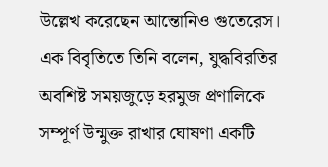উল্লেখ করেছেন আন্তোনিও গুতেরেস। এক বিবৃতিতে তিনি বলেন, যুদ্ধবিরতির অবশিষ্ট সময়জুড়ে হরমুজ প্রণালিকে সম্পূর্ণ উন্মুক্ত রাখার ঘোষণা একটি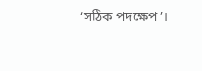‘সঠিক পদক্ষেপ’।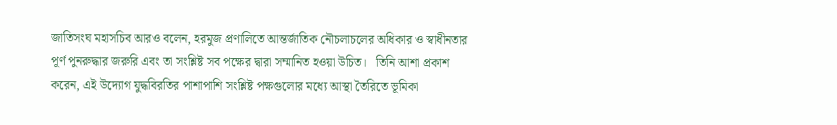জাতিসংঘ মহাসচিব আরও বলেন, হরমুজ প্রণালিতে আন্তর্জাতিক নৌচলাচলের অধিকার ও স্বাধীনতার পূর্ণ পুনরুদ্ধার জরুরি এবং তা সংশ্লিষ্ট সব পক্ষের দ্বারা সম্মানিত হওয়া উচিত।   তিনি আশা প্রকাশ করেন, এই উদ্যোগ যুদ্ধবিরতির পাশাপাশি সংশ্লিষ্ট পক্ষগুলোর মধ্যে আস্থা তৈরিতে ভূমিকা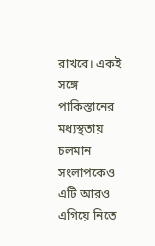রাখবে। একই সঙ্গে পাকিস্তানের মধ্যস্থতায় চলমান সংলাপকেও এটি আরও এগিয়ে নিতে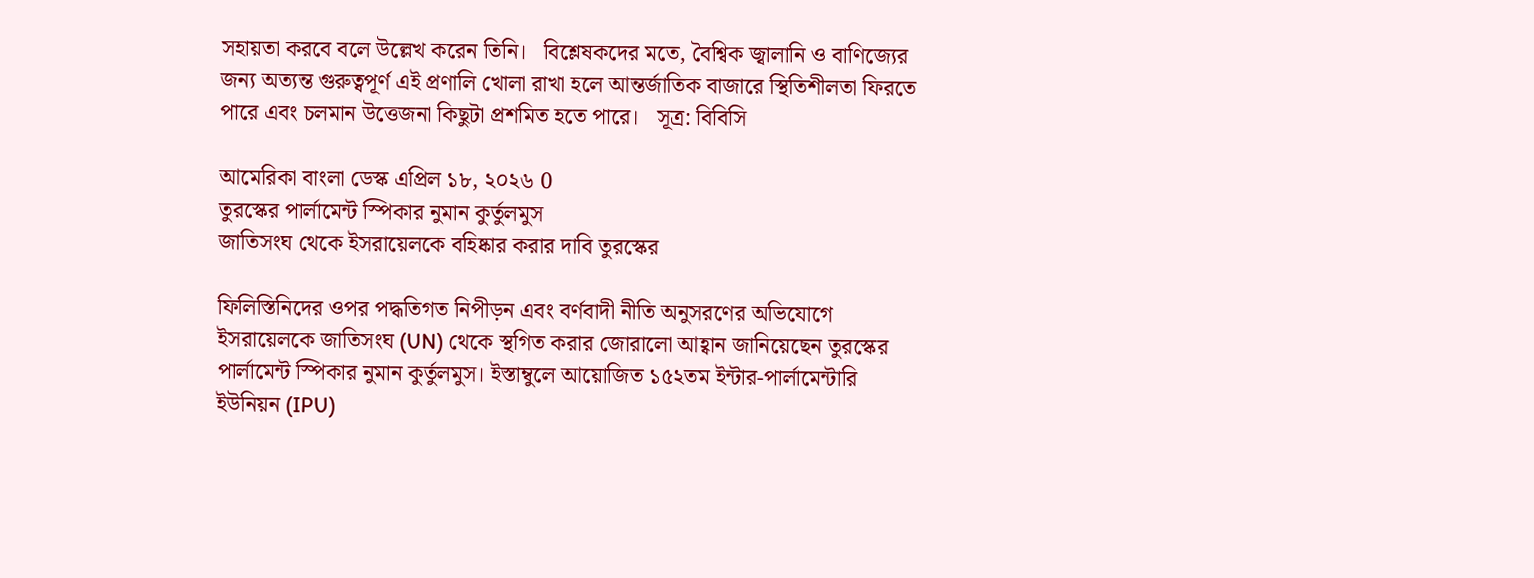সহায়তা করবে বলে উল্লেখ করেন তিনি।   বিশ্লেষকদের মতে, বৈশ্বিক জ্বালানি ও বাণিজ্যের জন্য অত্যন্ত গুরুত্বপূর্ণ এই প্রণালি খোলা রাখা হলে আন্তর্জাতিক বাজারে স্থিতিশীলতা ফিরতে পারে এবং চলমান উত্তেজনা কিছুটা প্রশমিত হতে পারে।   সূত্র: বিবিসি

আমেরিকা বাংলা ডেস্ক এপ্রিল ১৮, ২০২৬ 0
তুরস্কের পার্লামেন্ট স্পিকার নুমান কুর্তুলমুস
জাতিসংঘ থেকে ইসরায়েলকে বহিষ্কার করার দাবি তুরস্কের

ফিলিস্তিনিদের ওপর পদ্ধতিগত নিপীড়ন এবং বর্ণবাদী নীতি অনুসরণের অভিযোগে ইসরায়েলকে জাতিসংঘ (UN) থেকে স্থগিত করার জোরালো আহ্বান জানিয়েছেন তুরস্কের পার্লামেন্ট স্পিকার নুমান কুর্তুলমুস। ইস্তাম্বুলে আয়োজিত ১৫২তম ইন্টার-পার্লামেন্টারি ইউনিয়ন (IPU)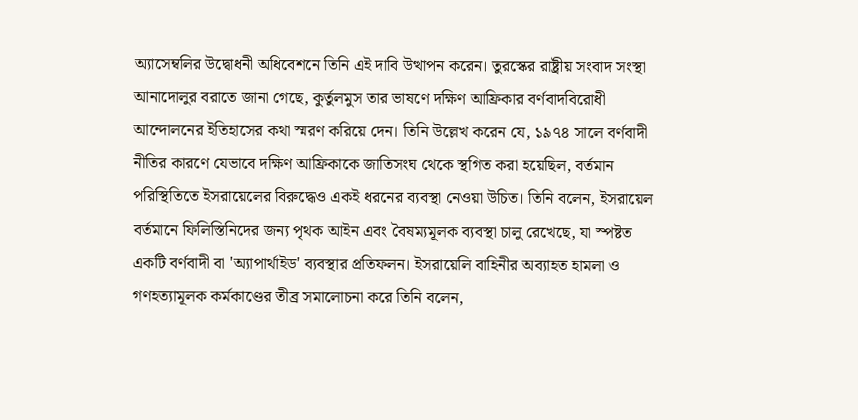অ্যাসেম্বলির উদ্বোধনী অধিবেশনে তিনি এই দাবি উত্থাপন করেন। তুরস্কের রাষ্ট্রীয় সংবাদ সংস্থা আনাদোলুর বরাতে জানা গেছে, কুর্তুলমুস তার ভাষণে দক্ষিণ আফ্রিকার বর্ণবাদবিরোধী আন্দোলনের ইতিহাসের কথা স্মরণ করিয়ে দেন। তিনি উল্লেখ করেন যে, ১৯৭৪ সালে বর্ণবাদী নীতির কারণে যেভাবে দক্ষিণ আফ্রিকাকে জাতিসংঘ থেকে স্থগিত করা হয়েছিল, বর্তমান পরিস্থিতিতে ইসরায়েলের বিরুদ্ধেও একই ধরনের ব্যবস্থা নেওয়া উচিত। তিনি বলেন, ইসরায়েল বর্তমানে ফিলিস্তিনিদের জন্য পৃথক আইন এবং বৈষম্যমূলক ব্যবস্থা চালু রেখেছে, যা স্পষ্টত একটি বর্ণবাদী বা 'অ্যাপার্থাইড' ব্যবস্থার প্রতিফলন। ইসরায়েলি বাহিনীর অব্যাহত হামলা ও গণহত্যামূলক কর্মকাণ্ডের তীব্র সমালোচনা করে তিনি বলেন,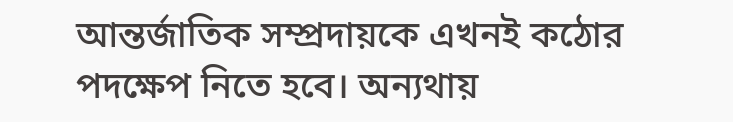আন্তর্জাতিক সম্প্রদায়কে এখনই কঠোর পদক্ষেপ নিতে হবে। অন্যথায়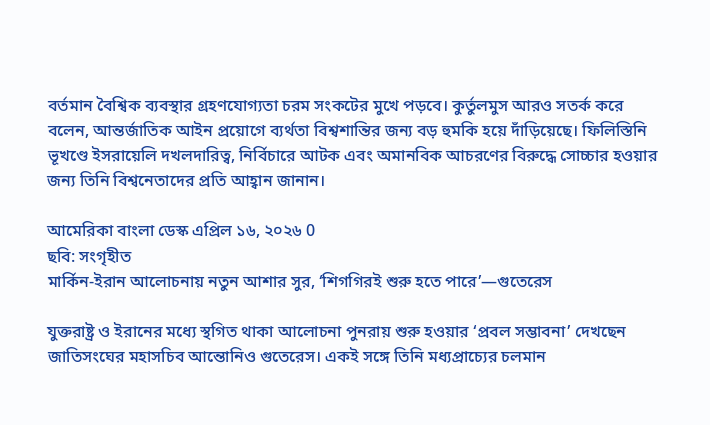বর্তমান বৈশ্বিক ব্যবস্থার গ্রহণযোগ্যতা চরম সংকটের মুখে পড়বে। কুর্তুলমুস আরও সতর্ক করে বলেন, আন্তর্জাতিক আইন প্রয়োগে ব্যর্থতা বিশ্বশান্তির জন্য বড় হুমকি হয়ে দাঁড়িয়েছে। ফিলিস্তিনি ভূখণ্ডে ইসরায়েলি দখলদারিত্ব, নির্বিচারে আটক এবং অমানবিক আচরণের বিরুদ্ধে সোচ্চার হওয়ার জন্য তিনি বিশ্বনেতাদের প্রতি আহ্বান জানান।

আমেরিকা বাংলা ডেস্ক এপ্রিল ১৬, ২০২৬ 0
ছবি: সংগৃহীত
মার্কিন-ইরান আলোচনায় নতুন আশার সুর, ‘শিগগিরই শুরু হতে পারে’—গুতেরেস

যুক্তরাষ্ট্র ও ইরানের মধ্যে স্থগিত থাকা আলোচনা পুনরায় শুরু হওয়ার ‘প্রবল সম্ভাবনা’ দেখছেন জাতিসংঘের মহাসচিব আন্তোনিও গুতেরেস। একই সঙ্গে তিনি মধ্যপ্রাচ্যের চলমান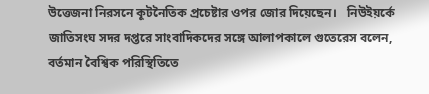উত্তেজনা নিরসনে কূটনৈতিক প্রচেষ্টার ওপর জোর দিয়েছেন।   নিউইয়র্কে জাতিসংঘ সদর দপ্তরে সাংবাদিকদের সঙ্গে আলাপকালে গুতেরেস বলেন, বর্তমান বৈশ্বিক পরিস্থিতিতে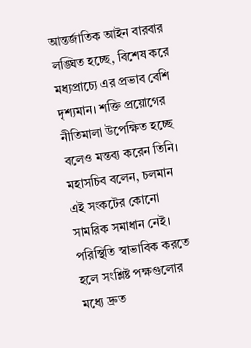আন্তর্জাতিক আইন বারবার লঙ্ঘিত হচ্ছে, বিশেষ করে মধ্যপ্রাচ্যে এর প্রভাব বেশি দৃশ্যমান। শক্তি প্রয়োগের নীতিমালা উপেক্ষিত হচ্ছে বলেও মন্তব্য করেন তিনি।   মহাসচিব বলেন, চলমান এই সংকটের কোনো সামরিক সমাধান নেই। পরিস্থিতি স্বাভাবিক করতে হলে সংশ্লিষ্ট পক্ষগুলোর মধ্যে দ্রুত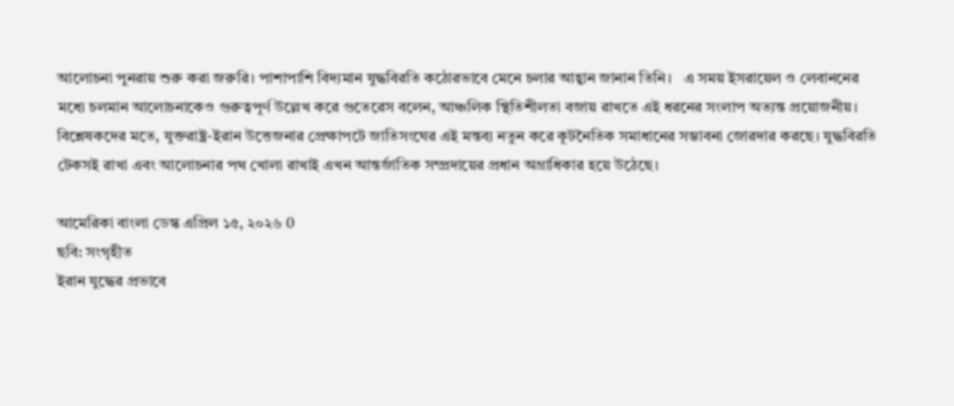আলোচনা পুনরায় শুরু করা জরুরি। পাশাপাশি বিদ্যমান যুদ্ধবিরতি কঠোরভাবে মেনে চলার আহ্বান জানান তিনি।   এ সময় ইসরায়েল ও লেবাননের মধ্যে চলমান আলোচনাকেও গুরুত্বপূর্ণ উল্লেখ করে গুতেরেস বলেন, আঞ্চলিক স্থিতিশীলতা বজায় রাখতে এই ধরনের সংলাপ অত্যন্ত প্রয়োজনীয়।   বিশ্লেষকদের মতে, যুক্তরাষ্ট্র-ইরান উত্তেজনার প্রেক্ষাপটে জাতিসংঘের এই মন্তব্য নতুন করে কূটনৈতিক সমাধানের সম্ভাবনা জোরদার করছে। যুদ্ধবিরতি টেকসই রাখা এবং আলোচনার পথ খোলা রাখাই এখন আন্তর্জাতিক সম্প্রদায়ের প্রধান অগ্রাধিকার হয়ে উঠেছে।

আমেরিকা বাংলা ডেস্ক এপ্রিল ১৫, ২০২৬ 0
ছবি: সংগৃহীত
ইরান যুদ্ধের প্রভাবে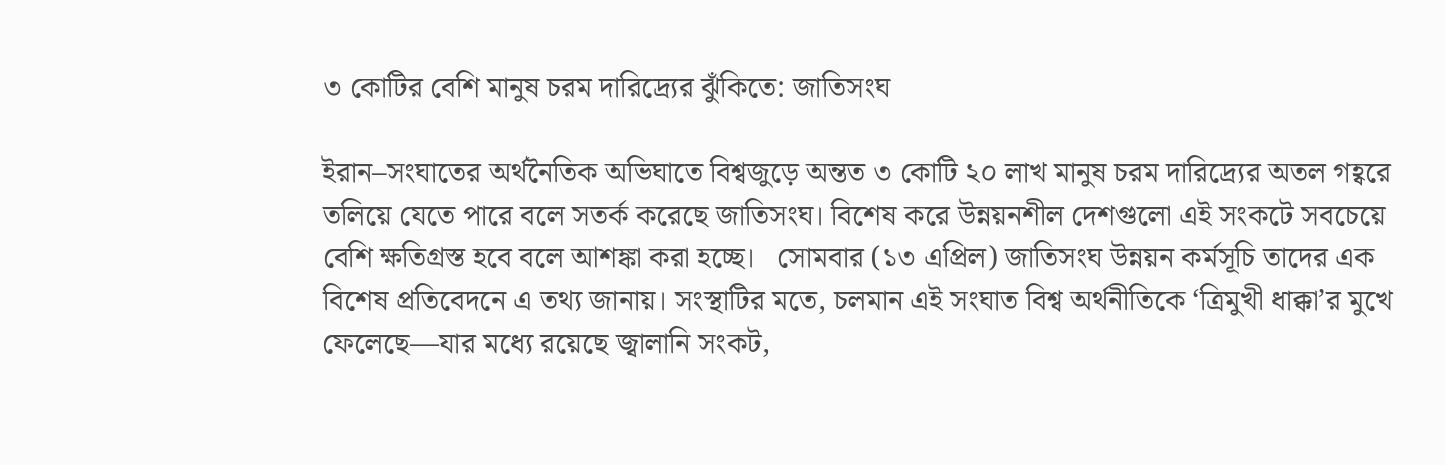৩ কোটির বেশি মানুষ চরম দারিদ্র্যের ঝুঁকিতে: জাতিসংঘ

ইরান–সংঘাতের অর্থনৈতিক অভিঘাতে বিশ্বজুড়ে অন্তত ৩ কোটি ২০ লাখ মানুষ চরম দারিদ্র্যের অতল গহ্বরে তলিয়ে যেতে পারে বলে সতর্ক করেছে জাতিসংঘ। বিশেষ করে উন্নয়নশীল দেশগুলো এই সংকটে সবচেয়ে বেশি ক্ষতিগ্রস্ত হবে বলে আশঙ্কা করা হচ্ছে।   সোমবার (১৩ এপ্রিল) জাতিসংঘ উন্নয়ন কর্মসূচি তাদের এক বিশেষ প্রতিবেদনে এ তথ্য জানায়। সংস্থাটির মতে, চলমান এই সংঘাত বিশ্ব অর্থনীতিকে ‘ত্রিমুখী ধাক্কা’র মুখে ফেলেছে—যার মধ্যে রয়েছে জ্বালানি সংকট,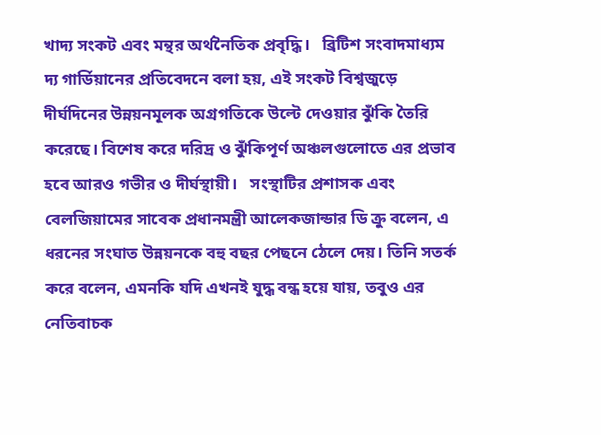খাদ্য সংকট এবং মন্থর অর্থনৈতিক প্রবৃদ্ধি।   ব্রিটিশ সংবাদমাধ্যম দ্য গার্ডিয়ানের প্রতিবেদনে বলা হয়, এই সংকট বিশ্বজুড়ে দীর্ঘদিনের উন্নয়নমূলক অগ্রগতিকে উল্টে দেওয়ার ঝুঁকি তৈরি করেছে। বিশেষ করে দরিদ্র ও ঝুঁকিপূর্ণ অঞ্চলগুলোতে এর প্রভাব হবে আরও গভীর ও দীর্ঘস্থায়ী।   সংস্থাটির প্রশাসক এবং বেলজিয়ামের সাবেক প্রধানমন্ত্রী আলেকজান্ডার ডি ক্রু বলেন, এ ধরনের সংঘাত উন্নয়নকে বহু বছর পেছনে ঠেলে দেয়। তিনি সতর্ক করে বলেন, এমনকি যদি এখনই যুদ্ধ বন্ধ হয়ে যায়, তবুও এর নেতিবাচক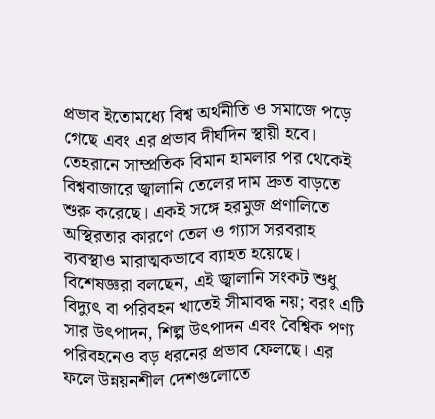প্রভাব ইতোমধ্যে বিশ্ব অর্থনীতি ও সমাজে পড়ে গেছে এবং এর প্রভাব দীর্ঘদিন স্থায়ী হবে।   তেহরানে সাম্প্রতিক বিমান হামলার পর থেকেই বিশ্ববাজারে জ্বালানি তেলের দাম দ্রুত বাড়তে শুরু করেছে। একই সঙ্গে হরমুজ প্রণালিতে অস্থিরতার কারণে তেল ও গ্যাস সরবরাহ ব্যবস্থাও মারাত্মকভাবে ব্যাহত হয়েছে।   বিশেষজ্ঞরা বলছেন, এই জ্বালানি সংকট শুধু বিদ্যুৎ বা পরিবহন খাতেই সীমাবদ্ধ নয়; বরং এটি সার উৎপাদন, শিল্প উৎপাদন এবং বৈশ্বিক পণ্য পরিবহনেও বড় ধরনের প্রভাব ফেলছে। এর ফলে উন্নয়নশীল দেশগুলোতে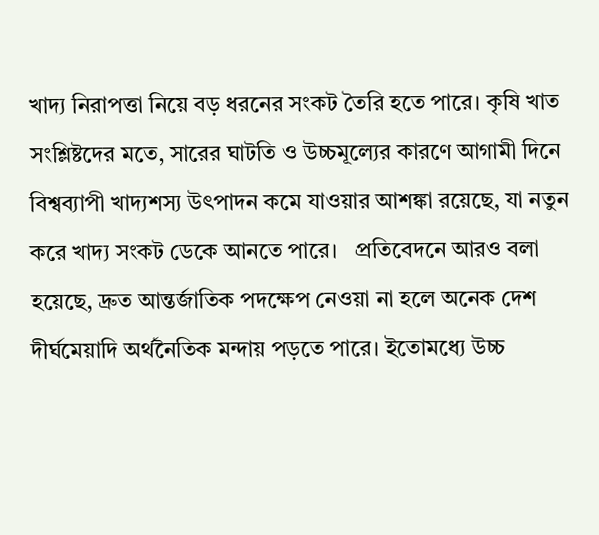খাদ্য নিরাপত্তা নিয়ে বড় ধরনের সংকট তৈরি হতে পারে। কৃষি খাত সংশ্লিষ্টদের মতে, সারের ঘাটতি ও উচ্চমূল্যের কারণে আগামী দিনে বিশ্বব্যাপী খাদ্যশস্য উৎপাদন কমে যাওয়ার আশঙ্কা রয়েছে, যা নতুন করে খাদ্য সংকট ডেকে আনতে পারে।   প্রতিবেদনে আরও বলা হয়েছে, দ্রুত আন্তর্জাতিক পদক্ষেপ নেওয়া না হলে অনেক দেশ দীর্ঘমেয়াদি অর্থনৈতিক মন্দায় পড়তে পারে। ইতোমধ্যে উচ্চ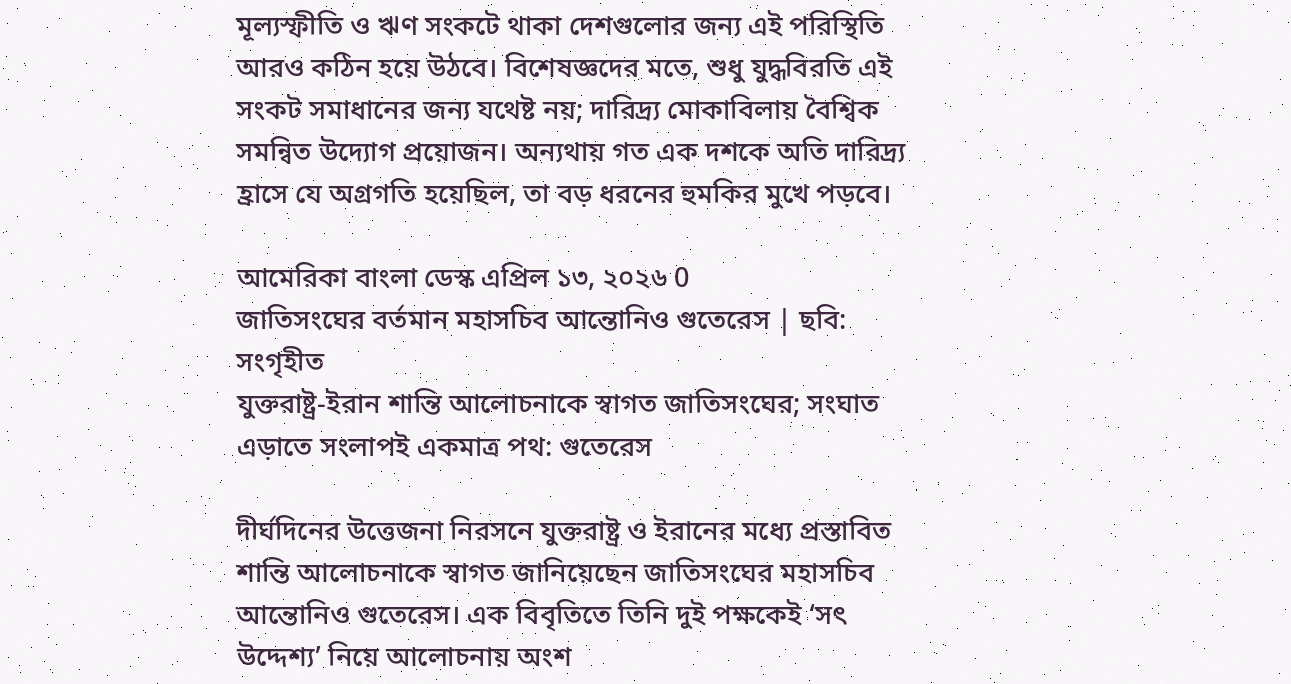মূল্যস্ফীতি ও ঋণ সংকটে থাকা দেশগুলোর জন্য এই পরিস্থিতি আরও কঠিন হয়ে উঠবে। বিশেষজ্ঞদের মতে, শুধু যুদ্ধবিরতি এই সংকট সমাধানের জন্য যথেষ্ট নয়; দারিদ্র্য মোকাবিলায় বৈশ্বিক সমন্বিত উদ্যোগ প্রয়োজন। অন্যথায় গত এক দশকে অতি দারিদ্র্য হ্রাসে যে অগ্রগতি হয়েছিল, তা বড় ধরনের হুমকির মুখে পড়বে।

আমেরিকা বাংলা ডেস্ক এপ্রিল ১৩, ২০২৬ 0
জাতিসংঘের বর্তমান মহাসচিব আন্তোনিও গুতেরেস | ছবি: সংগৃহীত
যুক্তরাষ্ট্র-ইরান শান্তি আলোচনাকে স্বাগত জাতিসংঘের; সংঘাত এড়াতে সংলাপই একমাত্র পথ: গুতেরেস

দীর্ঘদিনের উত্তেজনা নিরসনে যুক্তরাষ্ট্র ও ইরানের মধ্যে প্রস্তাবিত শান্তি আলোচনাকে স্বাগত জানিয়েছেন জাতিসংঘের মহাসচিব আন্তোনিও গুতেরেস। এক বিবৃতিতে তিনি দুই পক্ষকেই ‘সৎ উদ্দেশ্য’ নিয়ে আলোচনায় অংশ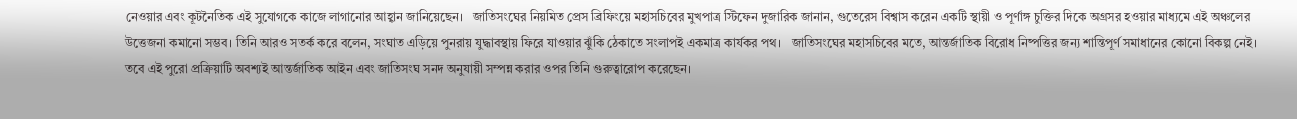নেওয়ার এবং কূটনৈতিক এই সুযোগকে কাজে লাগানোর আহ্বান জানিয়েছেন।   জাতিসংঘের নিয়মিত প্রেস ব্রিফিংয়ে মহাসচিবের মুখপাত্র স্টিফেন দুজারিক জানান, গুতেরেস বিশ্বাস করেন একটি স্থায়ী ও পূর্ণাঙ্গ চুক্তির দিকে অগ্রসর হওয়ার মাধ্যমে এই অঞ্চলের উত্তেজনা কমানো সম্ভব। তিনি আরও সতর্ক করে বলেন, সংঘাত এড়িয়ে পুনরায় যুদ্ধাবস্থায় ফিরে যাওয়ার ঝুঁকি ঠেকাতে সংলাপই একমাত্র কার্যকর পথ।   জাতিসংঘের মহাসচিবের মতে, আন্তর্জাতিক বিরোধ নিষ্পত্তির জন্য শান্তিপূর্ণ সমাধানের কোনো বিকল্প নেই। তবে এই পুরো প্রক্রিয়াটি অবশ্যই আন্তর্জাতিক আইন এবং জাতিসংঘ সনদ অনুযায়ী সম্পন্ন করার ওপর তিনি গুরুত্বারোপ করেছেন।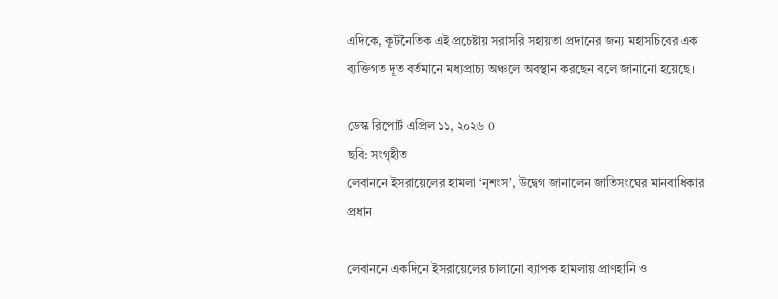এদিকে, কূটনৈতিক এই প্রচেষ্টায় সরাসরি সহায়তা প্রদানের জন্য মহাসচিবের এক ব্যক্তিগত দূত বর্তমানে মধ্যপ্রাচ্য অঞ্চলে অবস্থান করছেন বলে জানানো হয়েছে।

ডেস্ক রিপোর্ট এপ্রিল ১১, ২০২৬ 0
ছবি: সংগৃহীত
লেবাননে ইসরায়েলের হামলা ‘নৃশংস’, উদ্বেগ জানালেন জাতিসংঘের মানবাধিকার প্রধান

লেবাননে একদিনে ইসরায়েলের চালানো ব্যাপক হামলায় প্রাণহানি ও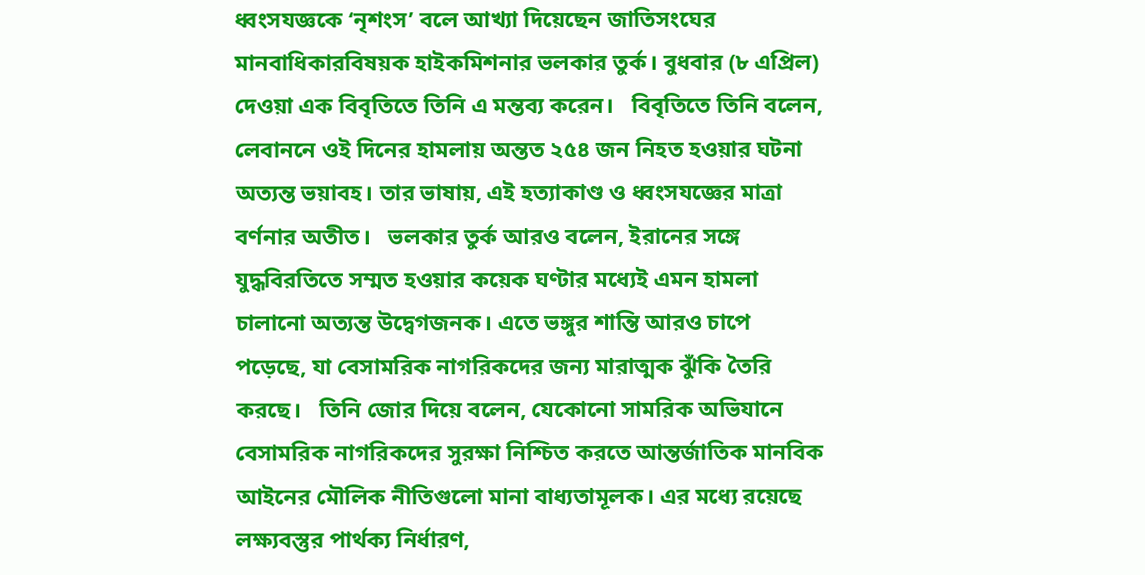ধ্বংসযজ্ঞকে ‘নৃশংস’ বলে আখ্যা দিয়েছেন জাতিসংঘের মানবাধিকারবিষয়ক হাইকমিশনার ভলকার তুর্ক। বুধবার (৮ এপ্রিল) দেওয়া এক বিবৃতিতে তিনি এ মন্তব্য করেন।   বিবৃতিতে তিনি বলেন, লেবাননে ওই দিনের হামলায় অন্তত ২৫৪ জন নিহত হওয়ার ঘটনা অত্যন্ত ভয়াবহ। তার ভাষায়, এই হত্যাকাণ্ড ও ধ্বংসযজ্ঞের মাত্রা বর্ণনার অতীত।   ভলকার তুর্ক আরও বলেন, ইরানের সঙ্গে যুদ্ধবিরতিতে সম্মত হওয়ার কয়েক ঘণ্টার মধ্যেই এমন হামলা চালানো অত্যন্ত উদ্বেগজনক। এতে ভঙ্গুর শান্তি আরও চাপে পড়েছে, যা বেসামরিক নাগরিকদের জন্য মারাত্মক ঝুঁকি তৈরি করছে।   তিনি জোর দিয়ে বলেন, যেকোনো সামরিক অভিযানে বেসামরিক নাগরিকদের সুরক্ষা নিশ্চিত করতে আন্তর্জাতিক মানবিক আইনের মৌলিক নীতিগুলো মানা বাধ্যতামূলক। এর মধ্যে রয়েছে লক্ষ্যবস্তুর পার্থক্য নির্ধারণ,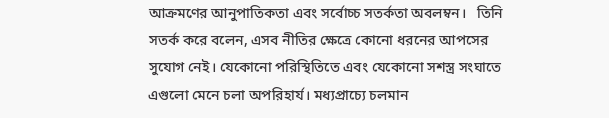আক্রমণের আনুপাতিকতা এবং সর্বোচ্চ সতর্কতা অবলম্বন।   তিনি সতর্ক করে বলেন, এসব নীতির ক্ষেত্রে কোনো ধরনের আপসের সুযোগ নেই। যেকোনো পরিস্থিতিতে এবং যেকোনো সশস্ত্র সংঘাতে এগুলো মেনে চলা অপরিহার্য। মধ্যপ্রাচ্যে চলমান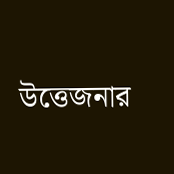উত্তেজনার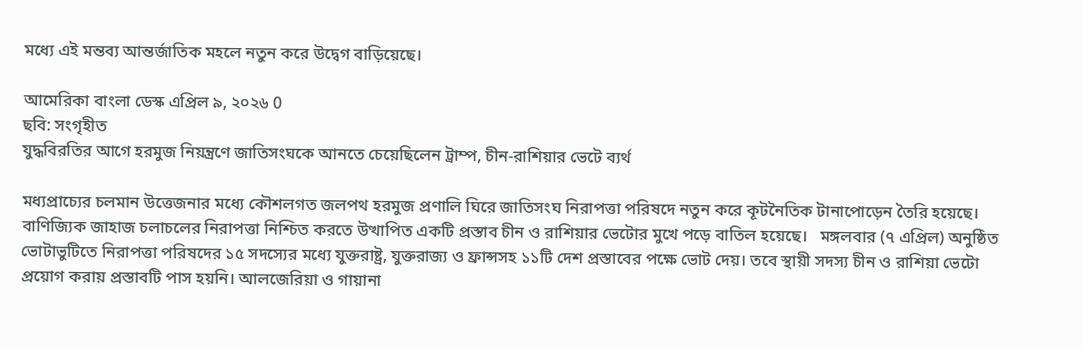মধ্যে এই মন্তব্য আন্তর্জাতিক মহলে নতুন করে উদ্বেগ বাড়িয়েছে।

আমেরিকা বাংলা ডেস্ক এপ্রিল ৯, ২০২৬ 0
ছবি: সংগৃহীত
যুদ্ধবিরতির আগে হরমুজ নিয়ন্ত্রণে জাতিসংঘকে আনতে চেয়েছিলেন ট্রাম্প, চীন-রাশিয়ার ভেটে ব্যর্থ

মধ্যপ্রাচ্যের চলমান উত্তেজনার মধ্যে কৌশলগত জলপথ হরমুজ প্রণালি ঘিরে জাতিসংঘ নিরাপত্তা পরিষদে নতুন করে কূটনৈতিক টানাপোড়েন তৈরি হয়েছে। বাণিজ্যিক জাহাজ চলাচলের নিরাপত্তা নিশ্চিত করতে উত্থাপিত একটি প্রস্তাব চীন ও রাশিয়ার ভেটোর মুখে পড়ে বাতিল হয়েছে।   মঙ্গলবার (৭ এপ্রিল) অনুষ্ঠিত ভোটাভুটিতে নিরাপত্তা পরিষদের ১৫ সদস্যের মধ্যে যুক্তরাষ্ট্র, যুক্তরাজ্য ও ফ্রান্সসহ ১১টি দেশ প্রস্তাবের পক্ষে ভোট দেয়। তবে স্থায়ী সদস্য চীন ও রাশিয়া ভেটো প্রয়োগ করায় প্রস্তাবটি পাস হয়নি। আলজেরিয়া ও গায়ানা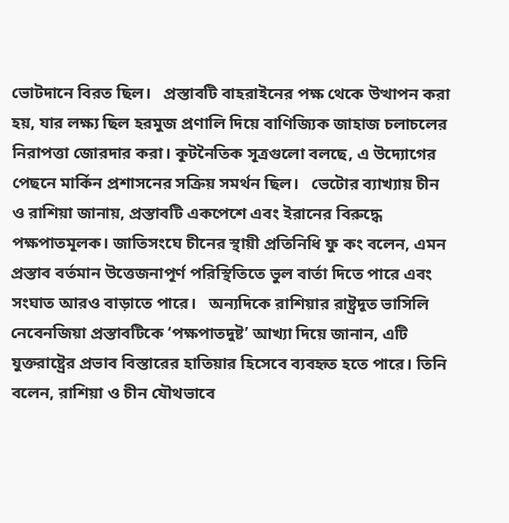ভোটদানে বিরত ছিল।   প্রস্তাবটি বাহরাইনের পক্ষ থেকে উত্থাপন করা হয়, যার লক্ষ্য ছিল হরমুজ প্রণালি দিয়ে বাণিজ্যিক জাহাজ চলাচলের নিরাপত্তা জোরদার করা। কূটনৈতিক সূত্রগুলো বলছে, এ উদ্যোগের পেছনে মার্কিন প্রশাসনের সক্রিয় সমর্থন ছিল।   ভেটোর ব্যাখ্যায় চীন ও রাশিয়া জানায়, প্রস্তাবটি একপেশে এবং ইরানের বিরুদ্ধে পক্ষপাতমূলক। জাতিসংঘে চীনের স্থায়ী প্রতিনিধি ফু কং বলেন, এমন প্রস্তাব বর্তমান উত্তেজনাপূর্ণ পরিস্থিতিতে ভুল বার্তা দিতে পারে এবং সংঘাত আরও বাড়াতে পারে।   অন্যদিকে রাশিয়ার রাষ্ট্রদূত ভাসিলি নেবেনজিয়া প্রস্তাবটিকে ‘পক্ষপাতদুষ্ট’ আখ্যা দিয়ে জানান, এটি যুক্তরাষ্ট্রের প্রভাব বিস্তারের হাতিয়ার হিসেবে ব্যবহৃত হতে পারে। তিনি বলেন, রাশিয়া ও চীন যৌথভাবে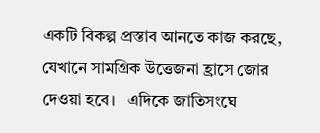একটি বিকল্প প্রস্তাব আনতে কাজ করছে, যেখানে সামগ্রিক উত্তেজনা হ্রাসে জোর দেওয়া হবে।   এদিকে জাতিসংঘে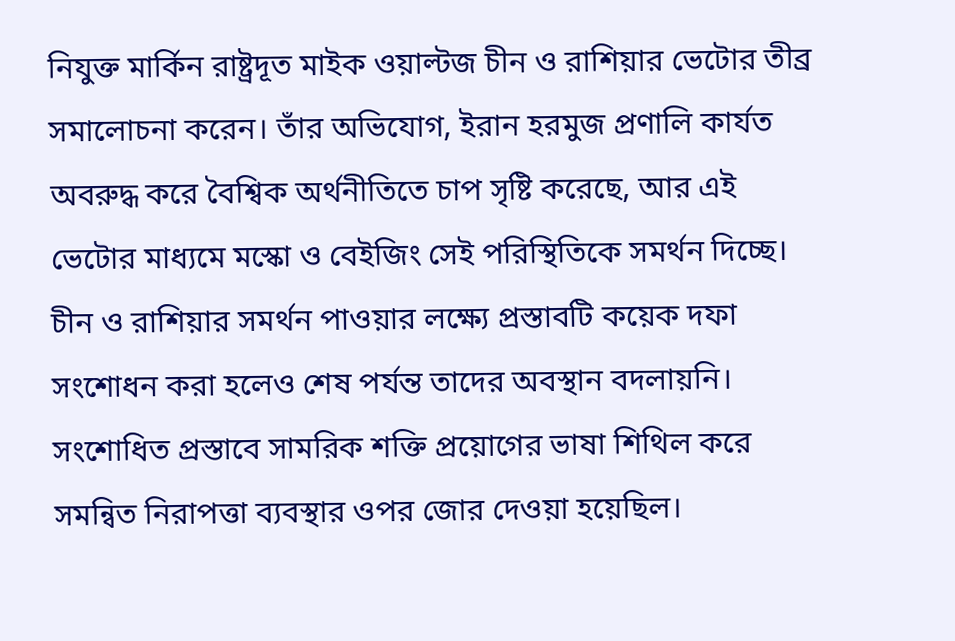নিযুক্ত মার্কিন রাষ্ট্রদূত মাইক ওয়াল্টজ চীন ও রাশিয়ার ভেটোর তীব্র সমালোচনা করেন। তাঁর অভিযোগ, ইরান হরমুজ প্রণালি কার্যত অবরুদ্ধ করে বৈশ্বিক অর্থনীতিতে চাপ সৃষ্টি করেছে, আর এই ভেটোর মাধ্যমে মস্কো ও বেইজিং সেই পরিস্থিতিকে সমর্থন দিচ্ছে।   চীন ও রাশিয়ার সমর্থন পাওয়ার লক্ষ্যে প্রস্তাবটি কয়েক দফা সংশোধন করা হলেও শেষ পর্যন্ত তাদের অবস্থান বদলায়নি। সংশোধিত প্রস্তাবে সামরিক শক্তি প্রয়োগের ভাষা শিথিল করে সমন্বিত নিরাপত্তা ব্যবস্থার ওপর জোর দেওয়া হয়েছিল।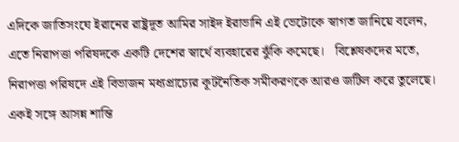এদিকে জাতিসংঘে ইরানের রাষ্ট্রদূত আমির সাইদ ইরাভানি এই ভেটোকে স্বাগত জানিয়ে বলেন, এতে নিরাপত্তা পরিষদকে একটি দেশের স্বার্থে ব্যবহারের ঝুঁকি কমেছে।   বিশ্লেষকদের মতে, নিরাপত্তা পরিষদে এই বিভাজন মধ্যপ্রাচ্যের কূটনৈতিক সমীকরণকে আরও জটিল করে তুলেছে। একই সঙ্গে আসন্ন শান্তি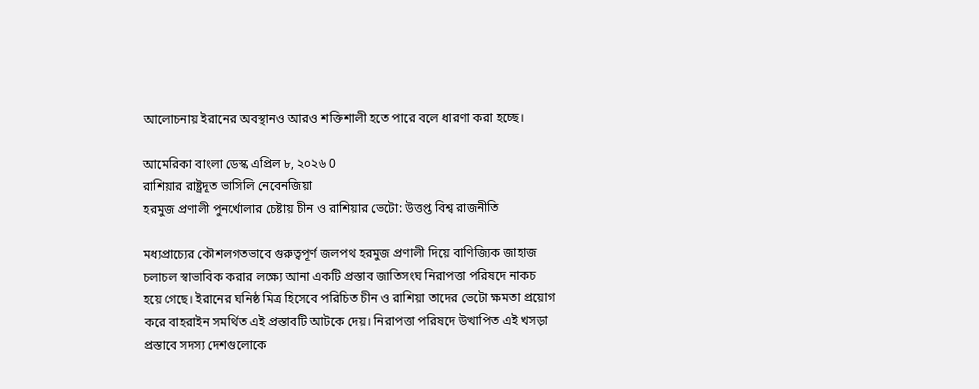আলোচনায় ইরানের অবস্থানও আরও শক্তিশালী হতে পারে বলে ধারণা করা হচ্ছে।

আমেরিকা বাংলা ডেস্ক এপ্রিল ৮, ২০২৬ 0
রাশিয়ার রাষ্ট্রদূত ভাসিলি নেবেনজিয়া
হরমুজ প্রণালী পুনর্খোলার চেষ্টায় চীন ও রাশিয়ার ভেটো: উত্তপ্ত বিশ্ব রাজনীতি

মধ্যপ্রাচ্যের কৌশলগতভাবে গুরুত্বপূর্ণ জলপথ হরমুজ প্রণালী দিয়ে বাণিজ্যিক জাহাজ চলাচল স্বাভাবিক করার লক্ষ্যে আনা একটি প্রস্তাব জাতিসংঘ নিরাপত্তা পরিষদে নাকচ হয়ে গেছে। ইরানের ঘনিষ্ঠ মিত্র হিসেবে পরিচিত চীন ও রাশিয়া তাদের ভেটো ক্ষমতা প্রয়োগ করে বাহরাইন সমর্থিত এই প্রস্তাবটি আটকে দেয়। নিরাপত্তা পরিষদে উত্থাপিত এই খসড়া প্রস্তাবে সদস্য দেশগুলোকে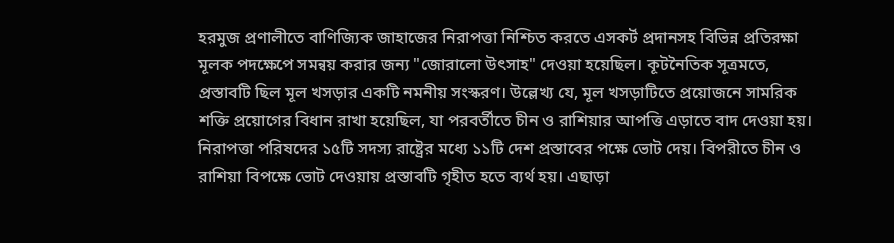হরমুজ প্রণালীতে বাণিজ্যিক জাহাজের নিরাপত্তা নিশ্চিত করতে এসকর্ট প্রদানসহ বিভিন্ন প্রতিরক্ষা মূলক পদক্ষেপে সমন্বয় করার জন্য "জোরালো উৎসাহ" দেওয়া হয়েছিল। কূটনৈতিক সূত্রমতে, প্রস্তাবটি ছিল মূল খসড়ার একটি নমনীয় সংস্করণ। উল্লেখ্য যে, মূল খসড়াটিতে প্রয়োজনে সামরিক শক্তি প্রয়োগের বিধান রাখা হয়েছিল, যা পরবর্তীতে চীন ও রাশিয়ার আপত্তি এড়াতে বাদ দেওয়া হয়। নিরাপত্তা পরিষদের ১৫টি সদস্য রাষ্ট্রের মধ্যে ১১টি দেশ প্রস্তাবের পক্ষে ভোট দেয়। বিপরীতে চীন ও রাশিয়া বিপক্ষে ভোট দেওয়ায় প্রস্তাবটি গৃহীত হতে ব্যর্থ হয়। এছাড়া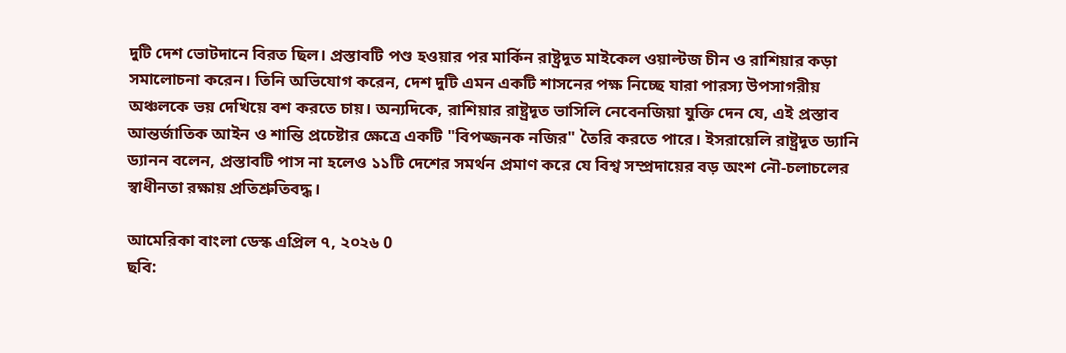দুটি দেশ ভোটদানে বিরত ছিল। প্রস্তাবটি পণ্ড হওয়ার পর মার্কিন রাষ্ট্রদূত মাইকেল ওয়াল্টজ চীন ও রাশিয়ার কড়া সমালোচনা করেন। তিনি অভিযোগ করেন, দেশ দুটি এমন একটি শাসনের পক্ষ নিচ্ছে যারা পারস্য উপসাগরীয় অঞ্চলকে ভয় দেখিয়ে বশ করতে চায়। অন্যদিকে, রাশিয়ার রাষ্ট্রদূত ভাসিলি নেবেনজিয়া যুক্তি দেন যে, এই প্রস্তাব আন্তর্জাতিক আইন ও শান্তি প্রচেষ্টার ক্ষেত্রে একটি "বিপজ্জনক নজির" তৈরি করতে পারে। ইসরায়েলি রাষ্ট্রদূত ড্যানি ড্যানন বলেন, প্রস্তাবটি পাস না হলেও ১১টি দেশের সমর্থন প্রমাণ করে যে বিশ্ব সম্প্রদায়ের বড় অংশ নৌ-চলাচলের স্বাধীনতা রক্ষায় প্রতিশ্রুতিবদ্ধ।

আমেরিকা বাংলা ডেস্ক এপ্রিল ৭, ২০২৬ 0
ছবি: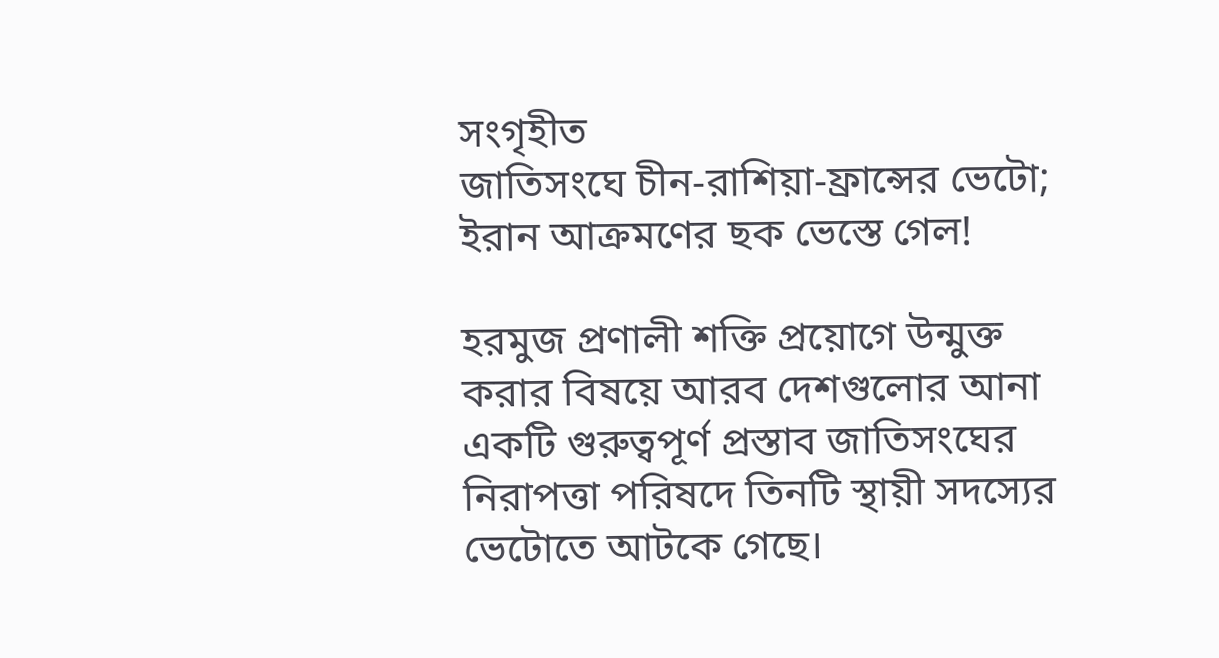সংগৃহীত
জাতিসংঘে চীন-রাশিয়া-ফ্রান্সের ভেটো; ইরান আক্রমণের ছক ভেস্তে গেল!

হরমুজ প্রণালী শক্তি প্রয়োগে উন্মুক্ত করার বিষয়ে আরব দেশগুলোর আনা একটি গুরুত্বপূর্ণ প্রস্তাব জাতিসংঘের নিরাপত্তা পরিষদে তিনটি স্থায়ী সদস্যের ভেটোতে আটকে গেছে।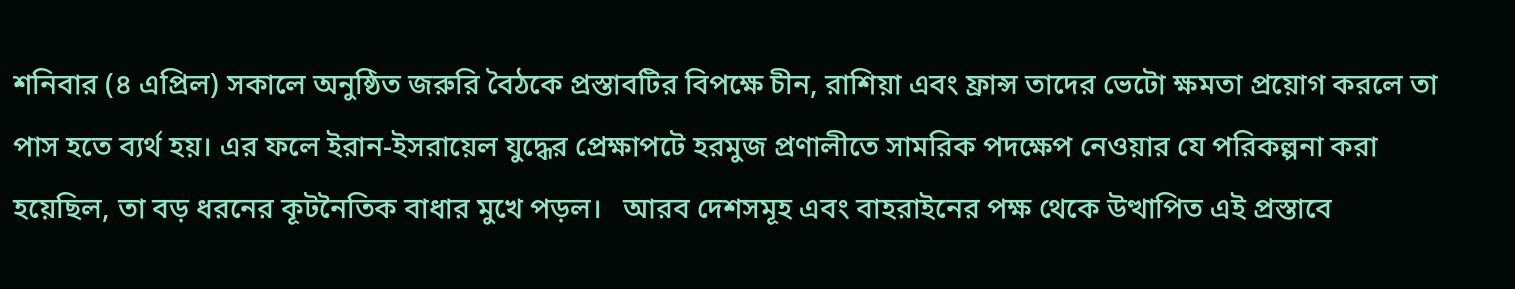শনিবার (৪ এপ্রিল) সকালে অনুষ্ঠিত জরুরি বৈঠকে প্রস্তাবটির বিপক্ষে চীন, রাশিয়া এবং ফ্রান্স তাদের ভেটো ক্ষমতা প্রয়োগ করলে তা পাস হতে ব্যর্থ হয়। এর ফলে ইরান-ইসরায়েল যুদ্ধের প্রেক্ষাপটে হরমুজ প্রণালীতে সামরিক পদক্ষেপ নেওয়ার যে পরিকল্পনা করা হয়েছিল, তা বড় ধরনের কূটনৈতিক বাধার মুখে পড়ল।   আরব দেশসমূহ এবং বাহরাইনের পক্ষ থেকে উত্থাপিত এই প্রস্তাবে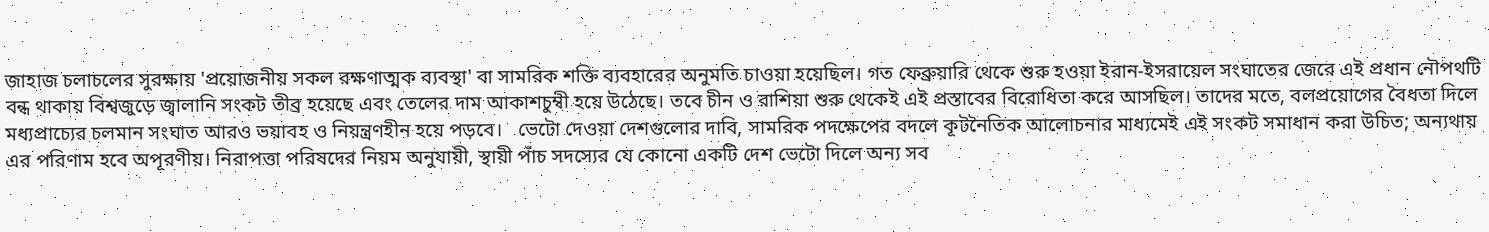জাহাজ চলাচলের সুরক্ষায় 'প্রয়োজনীয় সকল রক্ষণাত্মক ব্যবস্থা' বা সামরিক শক্তি ব্যবহারের অনুমতি চাওয়া হয়েছিল। গত ফেব্রুয়ারি থেকে শুরু হওয়া ইরান-ইসরায়েল সংঘাতের জেরে এই প্রধান নৌপথটি বন্ধ থাকায় বিশ্বজুড়ে জ্বালানি সংকট তীব্র হয়েছে এবং তেলের দাম আকাশচুম্বী হয়ে উঠেছে। তবে চীন ও রাশিয়া শুরু থেকেই এই প্রস্তাবের বিরোধিতা করে আসছিল। তাদের মতে, বলপ্রয়োগের বৈধতা দিলে মধ্যপ্রাচ্যের চলমান সংঘাত আরও ভয়াবহ ও নিয়ন্ত্রণহীন হয়ে পড়বে।   ভেটো দেওয়া দেশগুলোর দাবি, সামরিক পদক্ষেপের বদলে কূটনৈতিক আলোচনার মাধ্যমেই এই সংকট সমাধান করা উচিত; অন্যথায় এর পরিণাম হবে অপূরণীয়। নিরাপত্তা পরিষদের নিয়ম অনুযায়ী, স্থায়ী পাঁচ সদস্যের যে কোনো একটি দেশ ভেটো দিলে অন্য সব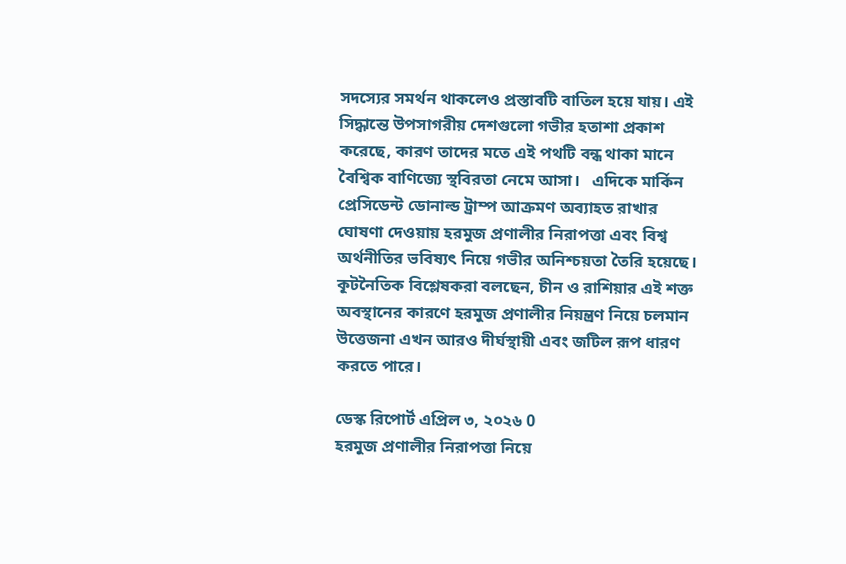সদস্যের সমর্থন থাকলেও প্রস্তাবটি বাতিল হয়ে যায়। এই সিদ্ধান্তে উপসাগরীয় দেশগুলো গভীর হতাশা প্রকাশ করেছে, কারণ তাদের মতে এই পথটি বন্ধ থাকা মানে বৈশ্বিক বাণিজ্যে স্থবিরতা নেমে আসা।   এদিকে মার্কিন প্রেসিডেন্ট ডোনাল্ড ট্রাম্প আক্রমণ অব্যাহত রাখার ঘোষণা দেওয়ায় হরমুজ প্রণালীর নিরাপত্তা এবং বিশ্ব অর্থনীতির ভবিষ্যৎ নিয়ে গভীর অনিশ্চয়তা তৈরি হয়েছে। কূটনৈতিক বিশ্লেষকরা বলছেন, চীন ও রাশিয়ার এই শক্ত অবস্থানের কারণে হরমুজ প্রণালীর নিয়ন্ত্রণ নিয়ে চলমান উত্তেজনা এখন আরও দীর্ঘস্থায়ী এবং জটিল রূপ ধারণ করতে পারে।

ডেস্ক রিপোর্ট এপ্রিল ৩, ২০২৬ 0
হরমুজ প্রণালীর নিরাপত্তা নিয়ে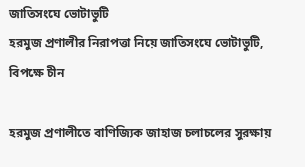জাতিসংঘে ভোটাভুটি
হরমুজ প্রণালীর নিরাপত্তা নিয়ে জাতিসংঘে ভোটাভুটি, বিপক্ষে চীন

হরমুজ প্রণালীতে বাণিজ্যিক জাহাজ চলাচলের সুরক্ষায়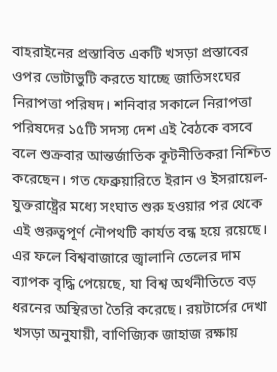বাহরাইনের প্রস্তাবিত একটি খসড়া প্রস্তাবের ওপর ভোটাভুটি করতে যাচ্ছে জাতিসংঘের নিরাপত্তা পরিষদ। শনিবার সকালে নিরাপত্তা পরিষদের ১৫টি সদস্য দেশ এই বৈঠকে বসবে বলে শুক্রবার আন্তর্জাতিক কূটনীতিকরা নিশ্চিত করেছেন। গত ফেব্রুয়ারিতে ইরান ও ইসরায়েল-যুক্তরাষ্ট্রের মধ্যে সংঘাত শুরু হওয়ার পর থেকে এই গুরুত্বপূর্ণ নৌপথটি কার্যত বন্ধ হয়ে রয়েছে। এর ফলে বিশ্ববাজারে জ্বালানি তেলের দাম ব্যাপক বৃদ্ধি পেয়েছে, যা বিশ্ব অর্থনীতিতে বড় ধরনের অস্থিরতা তৈরি করেছে। রয়টার্সের দেখা খসড়া অনুযায়ী, বাণিজ্যিক জাহাজ রক্ষায়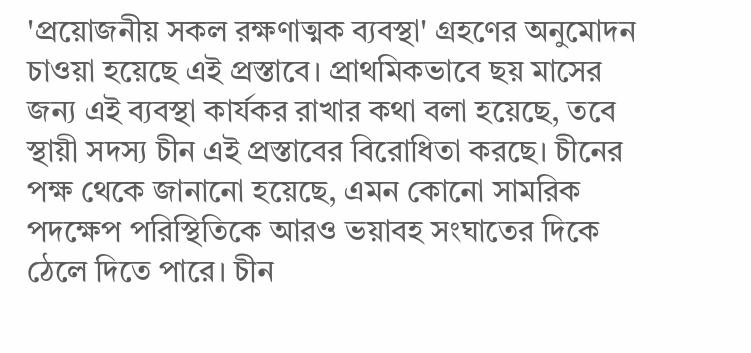'প্রয়োজনীয় সকল রক্ষণাত্মক ব্যবস্থা' গ্রহণের অনুমোদন চাওয়া হয়েছে এই প্রস্তাবে। প্রাথমিকভাবে ছয় মাসের জন্য এই ব্যবস্থা কার্যকর রাখার কথা বলা হয়েছে, তবে স্থায়ী সদস্য চীন এই প্রস্তাবের বিরোধিতা করছে। চীনের পক্ষ থেকে জানানো হয়েছে, এমন কোনো সামরিক পদক্ষেপ পরিস্থিতিকে আরও ভয়াবহ সংঘাতের দিকে ঠেলে দিতে পারে। চীন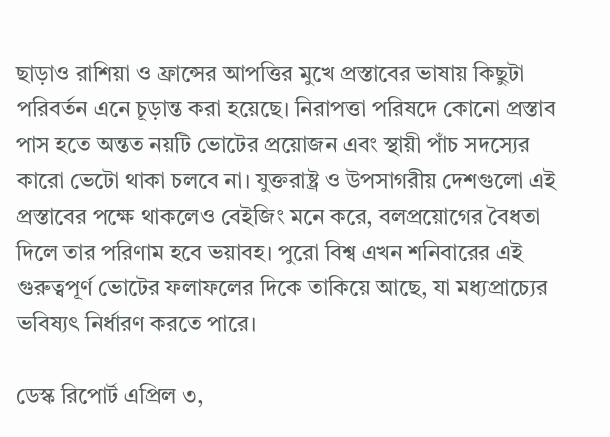ছাড়াও রাশিয়া ও ফ্রান্সের আপত্তির মুখে প্রস্তাবের ভাষায় কিছুটা পরিবর্তন এনে চূড়ান্ত করা হয়েছে। নিরাপত্তা পরিষদে কোনো প্রস্তাব পাস হতে অন্তত নয়টি ভোটের প্রয়োজন এবং স্থায়ী পাঁচ সদস্যের কারো ভেটো থাকা চলবে না। যুক্তরাষ্ট্র ও উপসাগরীয় দেশগুলো এই প্রস্তাবের পক্ষে থাকলেও বেইজিং মনে করে, বলপ্রয়োগের বৈধতা দিলে তার পরিণাম হবে ভয়াবহ। পুরো বিশ্ব এখন শনিবারের এই গুরুত্বপূর্ণ ভোটের ফলাফলের দিকে তাকিয়ে আছে, যা মধ্যপ্রাচ্যের ভবিষ্যৎ নির্ধারণ করতে পারে।

ডেস্ক রিপোর্ট এপ্রিল ৩,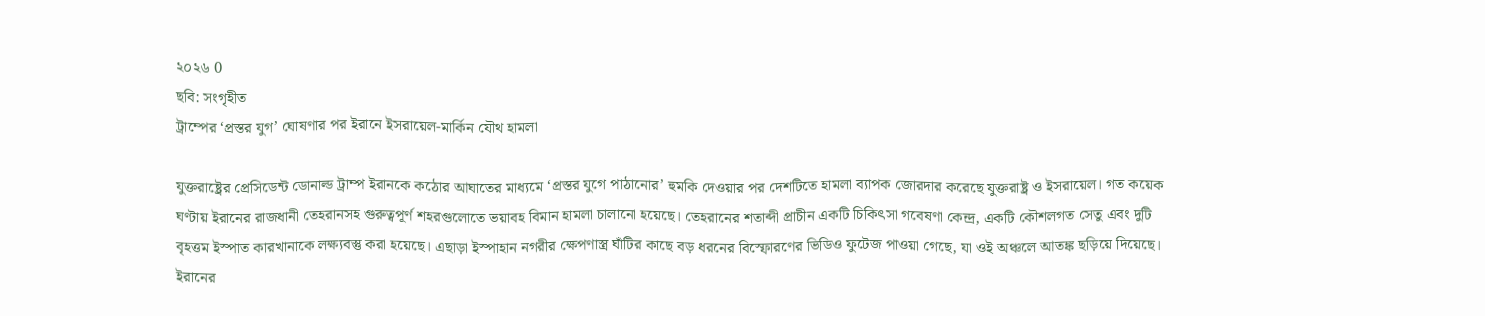২০২৬ 0
ছবি: সংগৃহীত
ট্রাম্পের ‘প্রস্তর যুগ’ ঘোষণার পর ইরানে ইসরায়েল-মার্কিন যৌথ হামলা

যুক্তরাষ্ট্রের প্রেসিডেন্ট ডোনাল্ড ট্রাম্প ইরানকে কঠোর আঘাতের মাধ্যমে ‘প্রস্তর যুগে পাঠানোর’ হুমকি দেওয়ার পর দেশটিতে হামলা ব্যাপক জোরদার করেছে যুক্তরাষ্ট্র ও ইসরায়েল। গত কয়েক ঘণ্টায় ইরানের রাজধানী তেহরানসহ গুরুত্বপূর্ণ শহরগুলোতে ভয়াবহ বিমান হামলা চালানো হয়েছে। তেহরানের শতাব্দী প্রাচীন একটি চিকিৎসা গবেষণা কেন্দ্র, একটি কৌশলগত সেতু এবং দুটি বৃহত্তম ইস্পাত কারখানাকে লক্ষ্যবস্তু করা হয়েছে। এছাড়া ইস্পাহান নগরীর ক্ষেপণাস্ত্র ঘাঁটির কাছে বড় ধরনের বিস্ফোরণের ভিডিও ফুটেজ পাওয়া গেছে, যা ওই অঞ্চলে আতঙ্ক ছড়িয়ে দিয়েছে।   ইরানের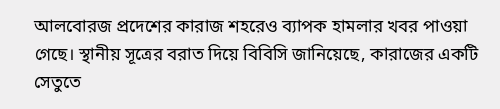আলবোরজ প্রদেশের কারাজ শহরেও ব্যাপক হামলার খবর পাওয়া গেছে। স্থানীয় সূত্রের বরাত দিয়ে বিবিসি জানিয়েছে, কারাজের একটি সেতুতে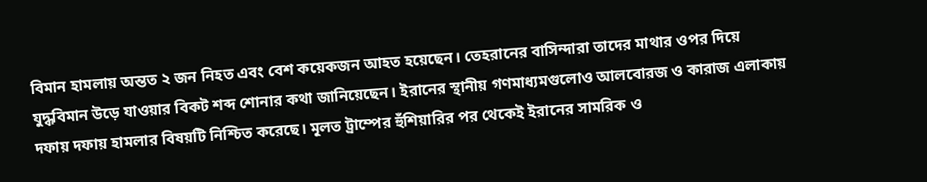বিমান হামলায় অন্তত ২ জন নিহত এবং বেশ কয়েকজন আহত হয়েছেন। তেহরানের বাসিন্দারা তাদের মাথার ওপর দিয়ে যুদ্ধবিমান উড়ে যাওয়ার বিকট শব্দ শোনার কথা জানিয়েছেন। ইরানের স্থানীয় গণমাধ্যমগুলোও আলবোরজ ও কারাজ এলাকায় দফায় দফায় হামলার বিষয়টি নিশ্চিত করেছে। মূলত ট্রাম্পের হুঁশিয়ারির পর থেকেই ইরানের সামরিক ও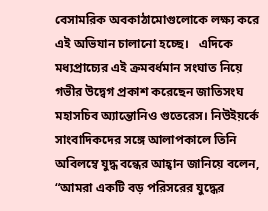বেসামরিক অবকাঠামোগুলোকে লক্ষ্য করে এই অভিযান চালানো হচ্ছে।   এদিকে মধ্যপ্রাচ্যের এই ক্রমবর্ধমান সংঘাত নিয়ে গভীর উদ্বেগ প্রকাশ করেছেন জাতিসংঘ মহাসচিব অ্যান্তোনিও গুতেরেস। নিউইয়র্কে সাংবাদিকদের সঙ্গে আলাপকালে তিনি অবিলম্বে যুদ্ধ বন্ধের আহ্বান জানিয়ে বলেন, “আমরা একটি বড় পরিসরের যুদ্ধের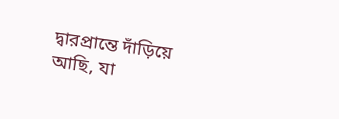দ্বারপ্রান্তে দাঁড়িয়ে আছি, যা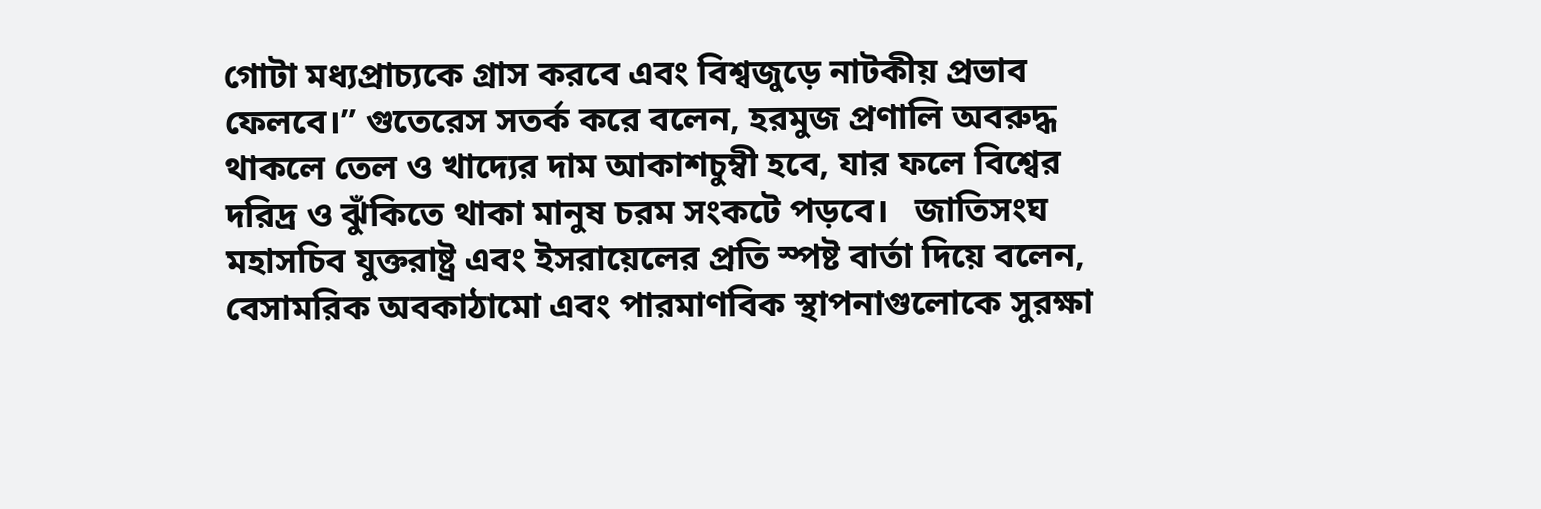গোটা মধ্যপ্রাচ্যকে গ্রাস করবে এবং বিশ্বজুড়ে নাটকীয় প্রভাব ফেলবে।” গুতেরেস সতর্ক করে বলেন, হরমুজ প্রণালি অবরুদ্ধ থাকলে তেল ও খাদ্যের দাম আকাশচুম্বী হবে, যার ফলে বিশ্বের দরিদ্র ও ঝুঁকিতে থাকা মানুষ চরম সংকটে পড়বে।   জাতিসংঘ মহাসচিব যুক্তরাষ্ট্র এবং ইসরায়েলের প্রতি স্পষ্ট বার্তা দিয়ে বলেন, বেসামরিক অবকাঠামো এবং পারমাণবিক স্থাপনাগুলোকে সুরক্ষা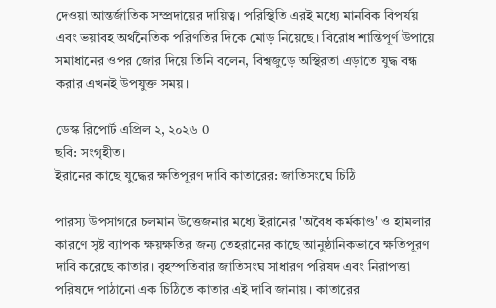দেওয়া আন্তর্জাতিক সম্প্রদায়ের দায়িত্ব। পরিস্থিতি এরই মধ্যে মানবিক বিপর্যয় এবং ভয়াবহ অর্থনৈতিক পরিণতির দিকে মোড় নিয়েছে। বিরোধ শান্তিপূর্ণ উপায়ে সমাধানের ওপর জোর দিয়ে তিনি বলেন, বিশ্বজুড়ে অস্থিরতা এড়াতে যুদ্ধ বন্ধ করার এখনই উপযুক্ত সময়।

ডেস্ক রিপোর্ট এপ্রিল ২, ২০২৬ 0
ছবি: সংগৃহীত।
ইরানের কাছে যুদ্ধের ক্ষতিপূরণ দাবি কাতারের: জাতিসংঘে চিঠি

পারস্য উপসাগরে চলমান উত্তেজনার মধ্যে ইরানের 'অবৈধ কর্মকাণ্ড' ও হামলার কারণে সৃষ্ট ব্যাপক ক্ষয়ক্ষতির জন্য তেহরানের কাছে আনুষ্ঠানিকভাবে ক্ষতিপূরণ দাবি করেছে কাতার। বৃহস্পতিবার জাতিসংঘ সাধারণ পরিষদ এবং নিরাপত্তা পরিষদে পাঠানো এক চিঠিতে কাতার এই দাবি জানায়। কাতারের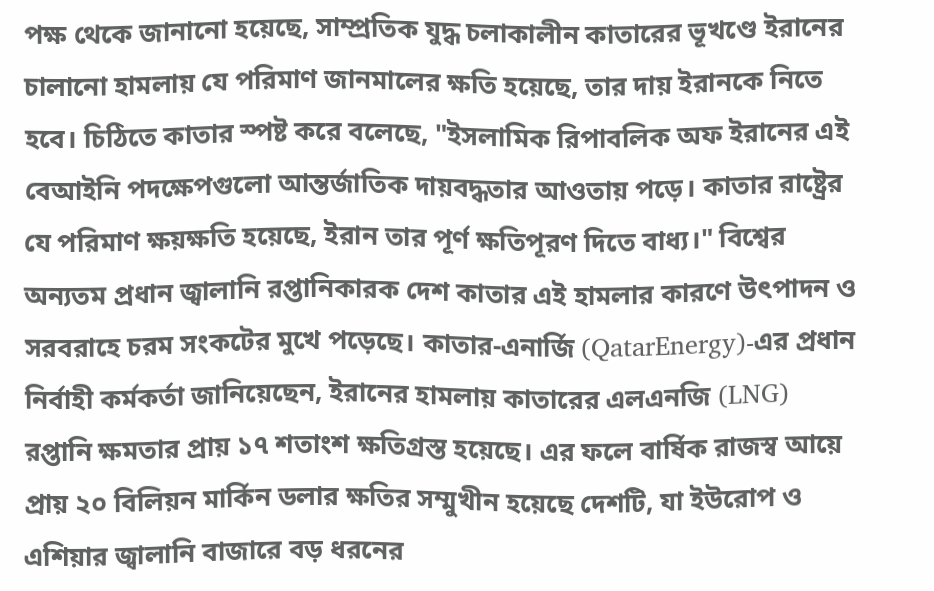পক্ষ থেকে জানানো হয়েছে, সাম্প্রতিক যুদ্ধ চলাকালীন কাতারের ভূখণ্ডে ইরানের চালানো হামলায় যে পরিমাণ জানমালের ক্ষতি হয়েছে, তার দায় ইরানকে নিতে হবে। চিঠিতে কাতার স্পষ্ট করে বলেছে, "ইসলামিক রিপাবলিক অফ ইরানের এই বেআইনি পদক্ষেপগুলো আন্তর্জাতিক দায়বদ্ধতার আওতায় পড়ে। কাতার রাষ্ট্রের যে পরিমাণ ক্ষয়ক্ষতি হয়েছে, ইরান তার পূর্ণ ক্ষতিপূরণ দিতে বাধ্য।" বিশ্বের অন্যতম প্রধান জ্বালানি রপ্তানিকারক দেশ কাতার এই হামলার কারণে উৎপাদন ও সরবরাহে চরম সংকটের মুখে পড়েছে। কাতার-এনার্জি (QatarEnergy)-এর প্রধান নির্বাহী কর্মকর্তা জানিয়েছেন, ইরানের হামলায় কাতারের এলএনজি (LNG) রপ্তানি ক্ষমতার প্রায় ১৭ শতাংশ ক্ষতিগ্রস্ত হয়েছে। এর ফলে বার্ষিক রাজস্ব আয়ে প্রায় ২০ বিলিয়ন মার্কিন ডলার ক্ষতির সম্মুখীন হয়েছে দেশটি, যা ইউরোপ ও এশিয়ার জ্বালানি বাজারে বড় ধরনের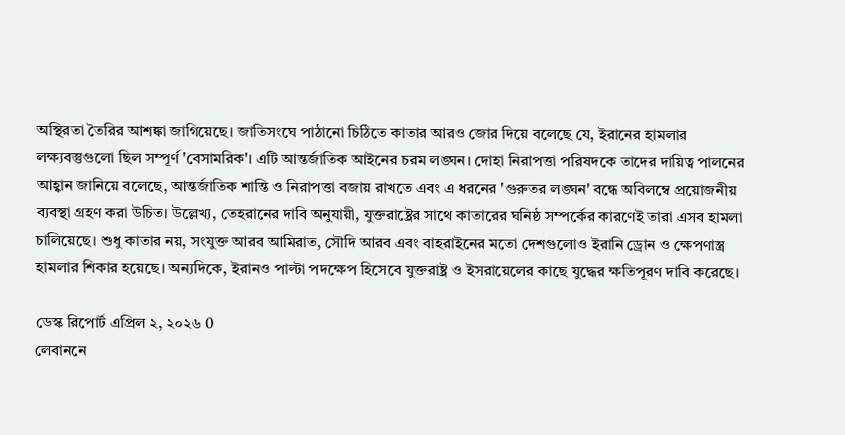অস্থিরতা তৈরির আশঙ্কা জাগিয়েছে। জাতিসংঘে পাঠানো চিঠিতে কাতার আরও জোর দিয়ে বলেছে যে, ইরানের হামলার লক্ষ্যবস্তুগুলো ছিল সম্পূর্ণ 'বেসামরিক'। এটি আন্তর্জাতিক আইনের চরম লঙ্ঘন। দোহা নিরাপত্তা পরিষদকে তাদের দায়িত্ব পালনের আহ্বান জানিয়ে বলেছে, আন্তর্জাতিক শান্তি ও নিরাপত্তা বজায় রাখতে এবং এ ধরনের 'গুরুতর লঙ্ঘন' বন্ধে অবিলম্বে প্রয়োজনীয় ব্যবস্থা গ্রহণ করা উচিত। উল্লেখ্য, তেহরানের দাবি অনুযায়ী, যুক্তরাষ্ট্রের সাথে কাতারের ঘনিষ্ঠ সম্পর্কের কারণেই তারা এসব হামলা চালিয়েছে। শুধু কাতার নয়, সংযুক্ত আরব আমিরাত, সৌদি আরব এবং বাহরাইনের মতো দেশগুলোও ইরানি ড্রোন ও ক্ষেপণাস্ত্র হামলার শিকার হয়েছে। অন্যদিকে, ইরানও পাল্টা পদক্ষেপ হিসেবে যুক্তরাষ্ট্র ও ইসরায়েলের কাছে যুদ্ধের ক্ষতিপূরণ দাবি করেছে।

ডেস্ক রিপোর্ট এপ্রিল ২, ২০২৬ 0
লেবাননে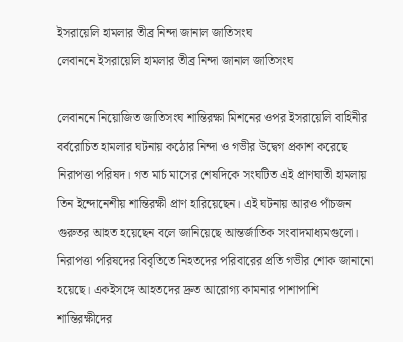ইসরায়েলি হামলার তীব্র নিন্দা জানাল জাতিসংঘ
লেবাননে ইসরায়েলি হামলার তীব্র নিন্দা জানাল জাতিসংঘ

লেবাননে নিয়োজিত জাতিসংঘ শান্তিরক্ষা মিশনের ওপর ইসরায়েলি বাহিনীর বর্বরোচিত হামলার ঘটনায় কঠোর নিন্দা ও গভীর উদ্বেগ প্রকাশ করেছে নিরাপত্তা পরিষদ। গত মার্চ মাসের শেষদিকে সংঘটিত এই প্রাণঘাতী হামলায় তিন ইন্দোনেশীয় শান্তিরক্ষী প্রাণ হারিয়েছেন। এই ঘটনায় আরও পাঁচজন গুরুতর আহত হয়েছেন বলে জানিয়েছে আন্তর্জাতিক সংবাদমাধ্যমগুলো। নিরাপত্তা পরিষদের বিবৃতিতে নিহতদের পরিবারের প্রতি গভীর শোক জানানো হয়েছে। একইসঙ্গে আহতদের দ্রুত আরোগ্য কামনার পাশাপাশি শান্তিরক্ষীদের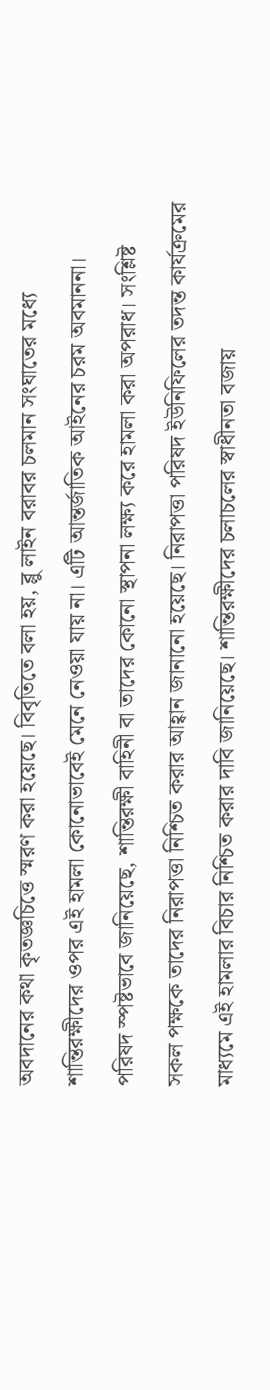অবদানের কথা কৃতজ্ঞচিত্তে স্মরণ করা হয়েছে। বিবৃতিতে বলা হয়, ব্লু লাইন বরাবর চলমান সংঘাতের মধ্যে শান্তিরক্ষীদের ওপর এই হামলা কোনোভাবেই মেনে নেওয়া যায় না। এটি আন্তর্জাতিক আইনের চরম অবমাননা। পরিষদ স্পষ্টভাবে জানিয়েছে, শান্তিরক্ষী বাহিনী বা তাদের কোনো স্থাপনা লক্ষ্য করে হামলা করা অপরাধ। সংশ্লিষ্ট সকল পক্ষকে তাদের নিরাপত্তা নিশ্চিত করার আহ্বান জানানো হয়েছে। নিরাপত্তা পরিষদ ইউনিফিলের তদন্ত কার্যক্রমের মাধ্যমে এই হামলার বিচার নিশ্চিত করার দাবি জানিয়েছে। শান্তিরক্ষীদের চলাচলের স্বাধীনতা বজায়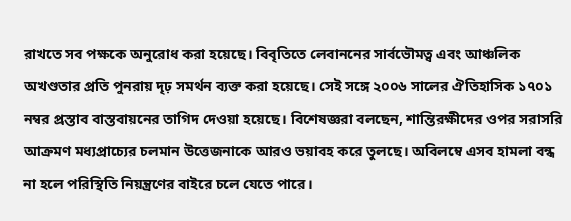রাখতে সব পক্ষকে অনুরোধ করা হয়েছে। বিবৃতিতে লেবাননের সার্বভৌমত্ব এবং আঞ্চলিক অখণ্ডতার প্রতি পুনরায় দৃঢ় সমর্থন ব্যক্ত করা হয়েছে। সেই সঙ্গে ২০০৬ সালের ঐতিহাসিক ১৭০১ নম্বর প্রস্তাব বাস্তবায়নের তাগিদ দেওয়া হয়েছে। বিশেষজ্ঞরা বলছেন, শান্তিরক্ষীদের ওপর সরাসরি আক্রমণ মধ্যপ্রাচ্যের চলমান উত্তেজনাকে আরও ভয়াবহ করে তুলছে। অবিলম্বে এসব হামলা বন্ধ না হলে পরিস্থিতি নিয়ন্ত্রণের বাইরে চলে যেতে পারে।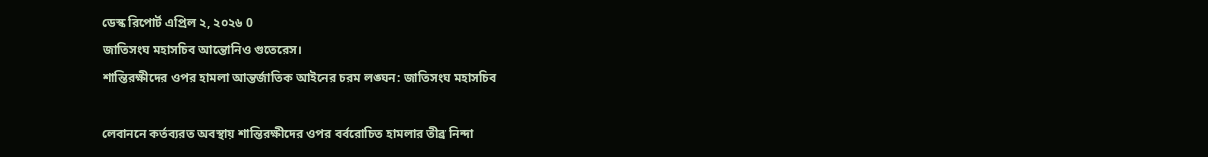ডেস্ক রিপোর্ট এপ্রিল ২, ২০২৬ 0
জাতিসংঘ মহাসচিব আন্তোনিও গুতেরেস।
শান্তিরক্ষীদের ওপর হামলা আন্তর্জাতিক আইনের চরম লঙ্ঘন: জাতিসংঘ মহাসচিব

লেবাননে কর্তব্যরত অবস্থায় শান্তিরক্ষীদের ওপর বর্বরোচিত হামলার তীব্র নিন্দা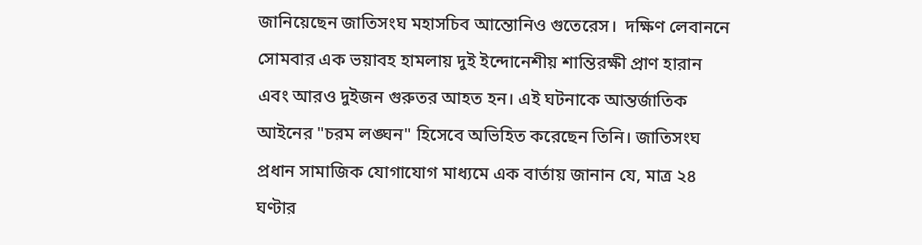জানিয়েছেন জাতিসংঘ মহাসচিব আন্তোনিও গুতেরেস।  দক্ষিণ লেবাননে সোমবার এক ভয়াবহ হামলায় দুই ইন্দোনেশীয় শান্তিরক্ষী প্রাণ হারান এবং আরও দুইজন গুরুতর আহত হন। এই ঘটনাকে আন্তর্জাতিক আইনের "চরম লঙ্ঘন" হিসেবে অভিহিত করেছেন তিনি। জাতিসংঘ প্রধান সামাজিক যোগাযোগ মাধ্যমে এক বার্তায় জানান যে, মাত্র ২৪ ঘণ্টার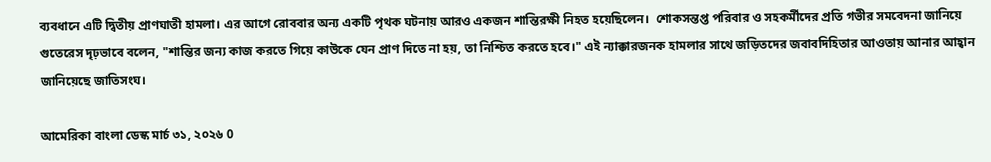ব্যবধানে এটি দ্বিতীয় প্রাণঘাতী হামলা। এর আগে রোববার অন্য একটি পৃথক ঘটনায় আরও একজন শান্তিরক্ষী নিহত হয়েছিলেন।  শোকসন্তপ্ত পরিবার ও সহকর্মীদের প্রতি গভীর সমবেদনা জানিয়ে গুতেরেস দৃঢ়ভাবে বলেন, "শান্তির জন্য কাজ করতে গিয়ে কাউকে যেন প্রাণ দিতে না হয়, তা নিশ্চিত করতে হবে।" এই ন্যাক্কারজনক হামলার সাথে জড়িতদের জবাবদিহিতার আওতায় আনার আহ্বান জানিয়েছে জাতিসংঘ।

আমেরিকা বাংলা ডেস্ক মার্চ ৩১, ২০২৬ 0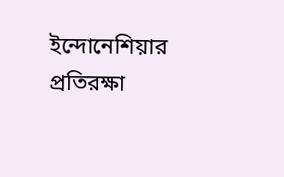ইন্দোনেশিয়ার প্রতিরক্ষা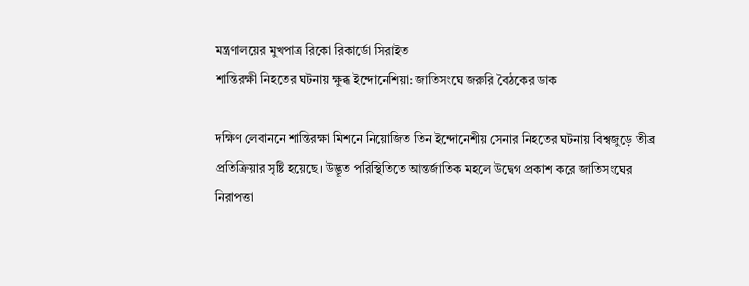মন্ত্রণালয়ের মুখপাত্র রিকো রিকার্ডো সিরাইত
শান্তিরক্ষী নিহতের ঘটনায় ক্ষুব্ধ ইন্দোনেশিয়া: জাতিসংঘে জরুরি বৈঠকের ডাক

দক্ষিণ লেবাননে শান্তিরক্ষা মিশনে নিয়োজিত তিন ইন্দোনেশীয় সেনার নিহতের ঘটনায় বিশ্বজুড়ে তীব্র প্রতিক্রিয়ার সৃষ্টি হয়েছে। উদ্ভূত পরিস্থিতিতে আন্তর্জাতিক মহলে উদ্বেগ প্রকাশ করে জাতিসংঘের নিরাপত্তা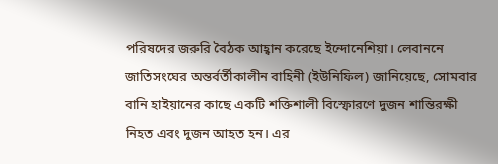পরিষদের জরুরি বৈঠক আহ্বান করেছে ইন্দোনেশিয়া। লেবাননে জাতিসংঘের অন্তর্বর্তীকালীন বাহিনী (ইউনিফিল) জানিয়েছে, সোমবার বানি হাইয়ানের কাছে একটি শক্তিশালী বিস্ফোরণে দুজন শান্তিরক্ষী নিহত এবং দুজন আহত হন। এর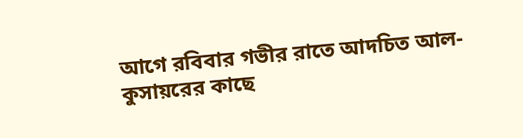আগে রবিবার গভীর রাতে আদচিত আল-কুসায়রের কাছে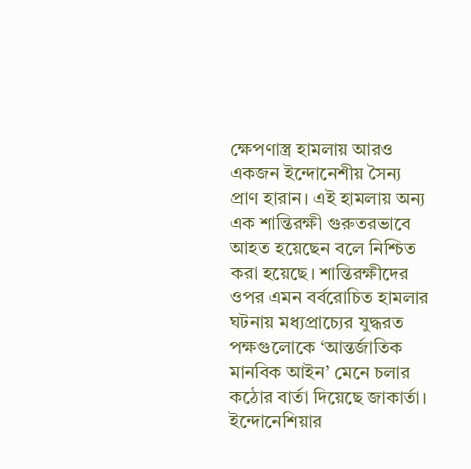ক্ষেপণাস্ত্র হামলায় আরও একজন ইন্দোনেশীয় সৈন্য প্রাণ হারান। এই হামলায় অন্য এক শান্তিরক্ষী গুরুতরভাবে আহত হয়েছেন বলে নিশ্চিত করা হয়েছে। শান্তিরক্ষীদের ওপর এমন বর্বরোচিত হামলার ঘটনায় মধ্যপ্রাচ্যের যুদ্ধরত পক্ষগুলোকে ‘আন্তর্জাতিক মানবিক আইন’ মেনে চলার কঠোর বার্তা দিয়েছে জাকার্তা। ইন্দোনেশিয়ার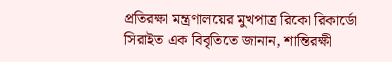প্রতিরক্ষা মন্ত্রণালয়ের মুখপাত্র রিকো রিকার্ডো সিরাইত এক বিবৃতিতে জানান, শান্তিরক্ষী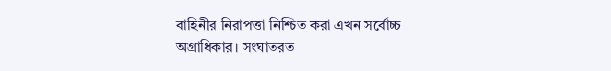বাহিনীর নিরাপত্তা নিশ্চিত করা এখন সর্বোচ্চ অগ্রাধিকার। সংঘাতরত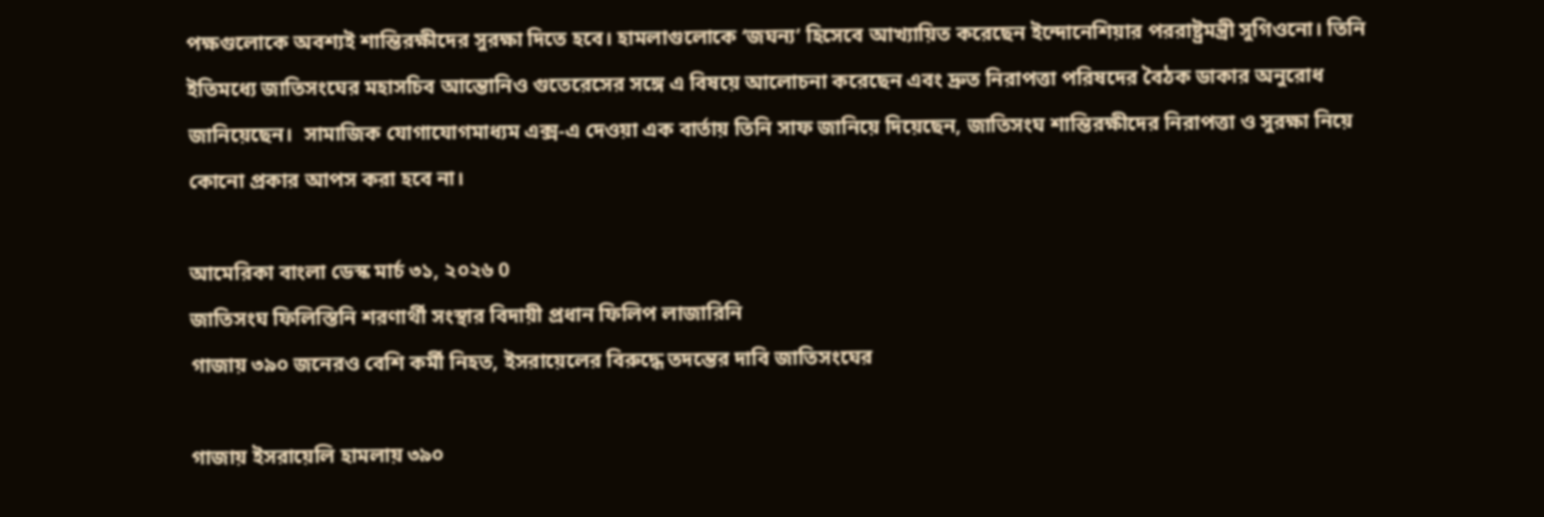পক্ষগুলোকে অবশ্যই শান্তিরক্ষীদের সুরক্ষা দিতে হবে। হামলাগুলোকে ‘জঘন্য’ হিসেবে আখ্যায়িত করেছেন ইন্দোনেশিয়ার পররাষ্ট্রমন্ত্রী সুগিওনো। তিনি ইতিমধ্যে জাতিসংঘের মহাসচিব আন্তোনিও গুতেরেসের সঙ্গে এ বিষয়ে আলোচনা করেছেন এবং দ্রুত নিরাপত্তা পরিষদের বৈঠক ডাকার অনুরোধ জানিয়েছেন।  সামাজিক যোগাযোগমাধ্যম এক্স-এ দেওয়া এক বার্তায় তিনি সাফ জানিয়ে দিয়েছেন, জাতিসংঘ শান্তিরক্ষীদের নিরাপত্তা ও সুরক্ষা নিয়ে কোনো প্রকার আপস করা হবে না।

আমেরিকা বাংলা ডেস্ক মার্চ ৩১, ২০২৬ 0
জাতিসংঘ ফিলিস্তিনি শরণার্থী সংস্থার বিদায়ী প্রধান ফিলিপ লাজারিনি
গাজায় ৩৯০ জনেরও বেশি কর্মী নিহত, ইসরায়েলের বিরুদ্ধে তদন্তের দাবি জাতিসংঘের

গাজায় ইসরায়েলি হামলায় ৩৯০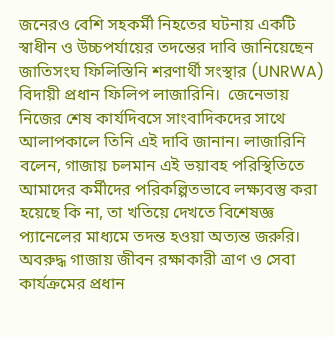জনেরও বেশি সহকর্মী নিহতের ঘটনায় একটি স্বাধীন ও উচ্চপর্যায়ের তদন্তের দাবি জানিয়েছেন জাতিসংঘ ফিলিস্তিনি শরণার্থী সংস্থার (UNRWA) বিদায়ী প্রধান ফিলিপ লাজারিনি।  জেনেভায় নিজের শেষ কার্যদিবসে সাংবাদিকদের সাথে আলাপকালে তিনি এই দাবি জানান। লাজারিনি বলেন, গাজায় চলমান এই ভয়াবহ পরিস্থিতিতে আমাদের কর্মীদের পরিকল্পিতভাবে লক্ষ্যবস্তু করা হয়েছে কি না, তা খতিয়ে দেখতে বিশেষজ্ঞ প্যানেলের মাধ্যমে তদন্ত হওয়া অত্যন্ত জরুরি।  অবরুদ্ধ গাজায় জীবন রক্ষাকারী ত্রাণ ও সেবা কার্যক্রমের প্রধান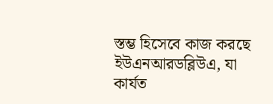স্তম্ভ হিসেবে কাজ করছে ইউএনআরডব্লিউএ, যা কার্যত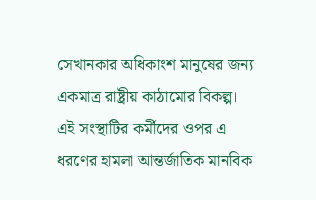সেখানকার অধিকাংশ মানুষের জন্য একমাত্র রাষ্ট্রীয় কাঠামোর বিকল্প।  এই সংস্থাটির কর্মীদের ওপর এ ধরণের হামলা আন্তর্জাতিক মানবিক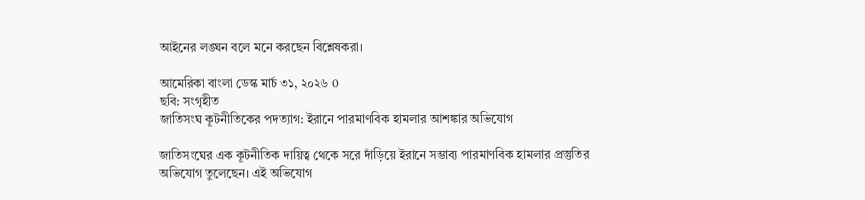আইনের লঙ্ঘন বলে মনে করছেন বিশ্লেষকরা।

আমেরিকা বাংলা ডেস্ক মার্চ ৩১, ২০২৬ 0
ছবি: সংগৃহীত
জাতিসংঘ কূটনীতিকের পদত্যাগ: ইরানে পারমাণবিক হামলার আশঙ্কার অভিযোগ

জাতিসংঘের এক কূটনীতিক দায়িত্ব থেকে সরে দাঁড়িয়ে ইরানে সম্ভাব্য পারমাণবিক হামলার প্রস্তুতির অভিযোগ তুলেছেন। এই অভিযোগ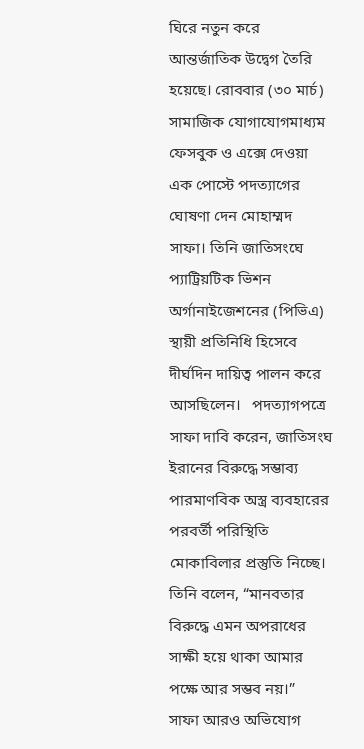ঘিরে নতুন করে আন্তর্জাতিক উদ্বেগ তৈরি হয়েছে। রোববার (৩০ মার্চ) সামাজিক যোগাযোগমাধ্যম ফেসবুক ও এক্সে দেওয়া এক পোস্টে পদত্যাগের ঘোষণা দেন মোহাম্মদ সাফা। তিনি জাতিসংঘে প্যাট্রিয়টিক ভিশন অর্গানাইজেশনের (পিভিএ) স্থায়ী প্রতিনিধি হিসেবে দীর্ঘদিন দায়িত্ব পালন করে আসছিলেন।   পদত্যাগপত্রে সাফা দাবি করেন, জাতিসংঘ ইরানের বিরুদ্ধে সম্ভাব্য পারমাণবিক অস্ত্র ব্যবহারের পরবর্তী পরিস্থিতি মোকাবিলার প্রস্তুতি নিচ্ছে। তিনি বলেন, “মানবতার বিরুদ্ধে এমন অপরাধের সাক্ষী হয়ে থাকা আমার পক্ষে আর সম্ভব নয়।”   সাফা আরও অভিযোগ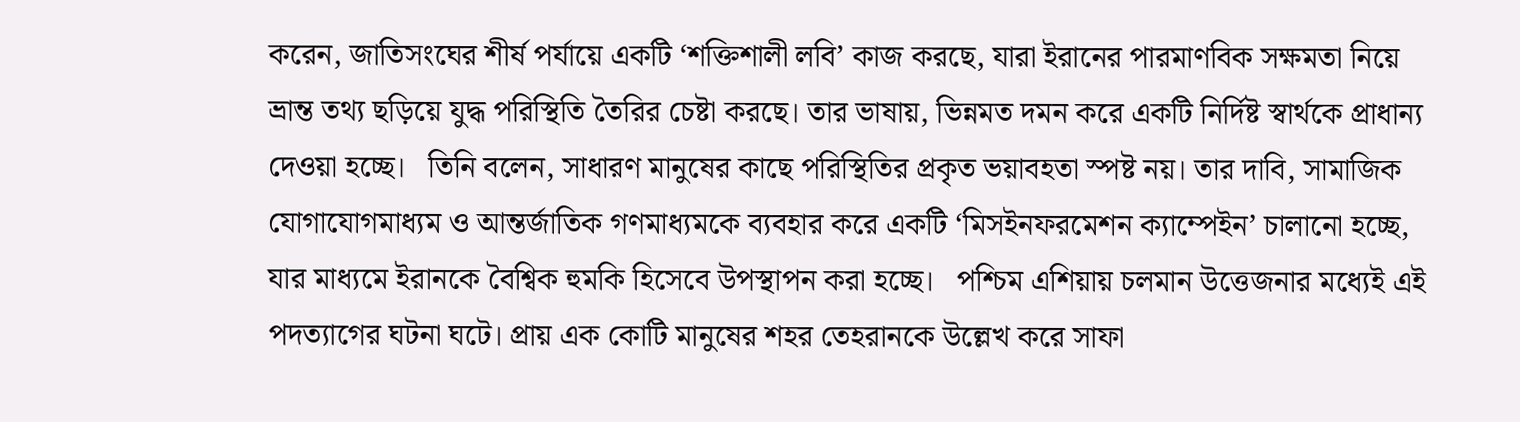করেন, জাতিসংঘের শীর্ষ পর্যায়ে একটি ‘শক্তিশালী লবি’ কাজ করছে, যারা ইরানের পারমাণবিক সক্ষমতা নিয়ে ভ্রান্ত তথ্য ছড়িয়ে যুদ্ধ পরিস্থিতি তৈরির চেষ্টা করছে। তার ভাষায়, ভিন্নমত দমন করে একটি নির্দিষ্ট স্বার্থকে প্রাধান্য দেওয়া হচ্ছে।   তিনি বলেন, সাধারণ মানুষের কাছে পরিস্থিতির প্রকৃত ভয়াবহতা স্পষ্ট নয়। তার দাবি, সামাজিক যোগাযোগমাধ্যম ও আন্তর্জাতিক গণমাধ্যমকে ব্যবহার করে একটি ‘মিসইনফরমেশন ক্যাম্পেইন’ চালানো হচ্ছে, যার মাধ্যমে ইরানকে বৈশ্বিক হুমকি হিসেবে উপস্থাপন করা হচ্ছে।   পশ্চিম এশিয়ায় চলমান উত্তেজনার মধ্যেই এই পদত্যাগের ঘটনা ঘটে। প্রায় এক কোটি মানুষের শহর তেহরানকে উল্লেখ করে সাফা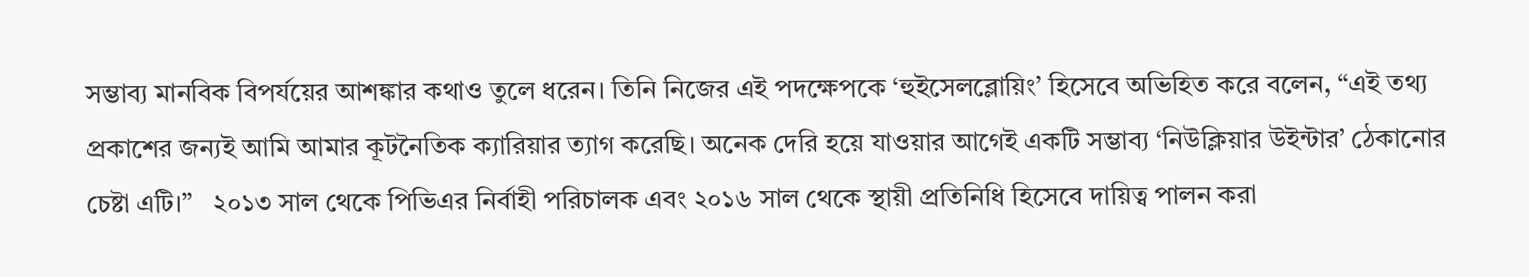সম্ভাব্য মানবিক বিপর্যয়ের আশঙ্কার কথাও তুলে ধরেন। তিনি নিজের এই পদক্ষেপকে ‘হুইসেলব্লোয়িং’ হিসেবে অভিহিত করে বলেন, “এই তথ্য প্রকাশের জন্যই আমি আমার কূটনৈতিক ক্যারিয়ার ত্যাগ করেছি। অনেক দেরি হয়ে যাওয়ার আগেই একটি সম্ভাব্য ‘নিউক্লিয়ার উইন্টার’ ঠেকানোর চেষ্টা এটি।”   ২০১৩ সাল থেকে পিভিএর নির্বাহী পরিচালক এবং ২০১৬ সাল থেকে স্থায়ী প্রতিনিধি হিসেবে দায়িত্ব পালন করা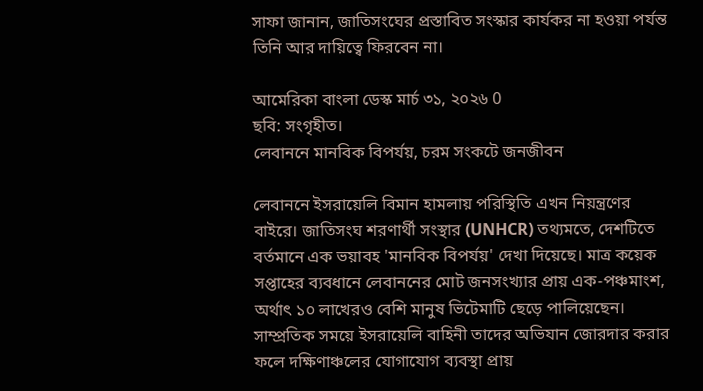সাফা জানান, জাতিসংঘের প্রস্তাবিত সংস্কার কার্যকর না হওয়া পর্যন্ত তিনি আর দায়িত্বে ফিরবেন না।

আমেরিকা বাংলা ডেস্ক মার্চ ৩১, ২০২৬ 0
ছবি: সংগৃহীত।
লেবাননে মানবিক বিপর্যয়, চরম সংকটে জনজীবন

লেবাননে ইসরায়েলি বিমান হামলায় পরিস্থিতি এখন নিয়ন্ত্রণের বাইরে। জাতিসংঘ শরণার্থী সংস্থার (UNHCR) তথ্যমতে, দেশটিতে বর্তমানে এক ভয়াবহ 'মানবিক বিপর্যয়' দেখা দিয়েছে। মাত্র কয়েক সপ্তাহের ব্যবধানে লেবাননের মোট জনসংখ্যার প্রায় এক-পঞ্চমাংশ, অর্থাৎ ১০ লাখেরও বেশি মানুষ ভিটেমাটি ছেড়ে পালিয়েছেন। সাম্প্রতিক সময়ে ইসরায়েলি বাহিনী তাদের অভিযান জোরদার করার ফলে দক্ষিণাঞ্চলের যোগাযোগ ব্যবস্থা প্রায়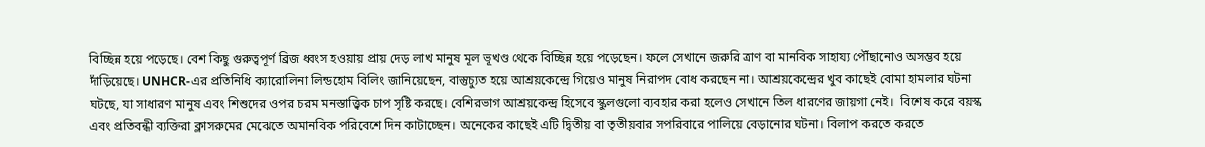বিচ্ছিন্ন হয়ে পড়েছে। বেশ কিছু গুরুত্বপূর্ণ ব্রিজ ধ্বংস হওয়ায় প্রায় দেড় লাখ মানুষ মূল ভূখণ্ড থেকে বিচ্ছিন্ন হয়ে পড়েছেন। ফলে সেখানে জরুরি ত্রাণ বা মানবিক সাহায্য পৌঁছানোও অসম্ভব হয়ে দাঁড়িয়েছে। UNHCR-এর প্রতিনিধি ক্যারোলিনা লিন্ডহোম বিলিং জানিয়েছেন, বাস্তুচ্যুত হয়ে আশ্রয়কেন্দ্রে গিয়েও মানুষ নিরাপদ বোধ করছেন না। আশ্রয়কেন্দ্রের খুব কাছেই বোমা হামলার ঘটনা ঘটছে, যা সাধারণ মানুষ এবং শিশুদের ওপর চরম মনস্তাত্ত্বিক চাপ সৃষ্টি করছে। বেশিরভাগ আশ্রয়কেন্দ্র হিসেবে স্কুলগুলো ব্যবহার করা হলেও সেখানে তিল ধারণের জায়গা নেই।  বিশেষ করে বয়স্ক এবং প্রতিবন্ধী ব্যক্তিরা ক্লাসরুমের মেঝেতে অমানবিক পরিবেশে দিন কাটাচ্ছেন। অনেকের কাছেই এটি দ্বিতীয় বা তৃতীয়বার সপরিবারে পালিয়ে বেড়ানোর ঘটনা। বিলাপ করতে করতে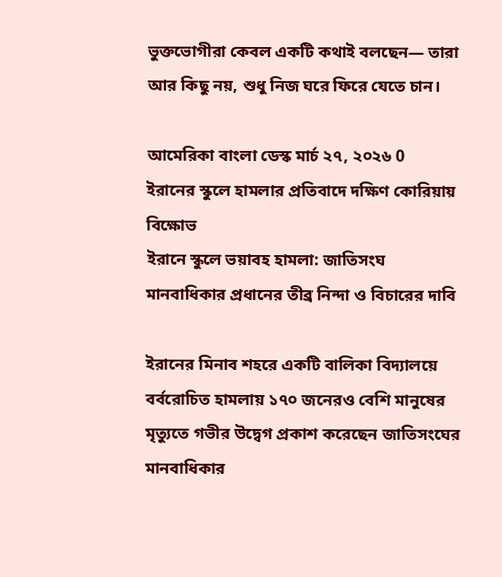ভুক্তভোগীরা কেবল একটি কথাই বলছেন— তারা আর কিছু নয়, শুধু নিজ ঘরে ফিরে যেতে চান।

আমেরিকা বাংলা ডেস্ক মার্চ ২৭, ২০২৬ 0
ইরানের স্কুলে হামলার প্রতিবাদে দক্ষিণ কোরিয়ায় বিক্ষোভ
ইরানে স্কুলে ভয়াবহ হামলা: জাতিসংঘ মানবাধিকার প্রধানের তীব্র নিন্দা ও বিচারের দাবি

ইরানের মিনাব শহরে একটি বালিকা বিদ্যালয়ে বর্বরোচিত হামলায় ১৭০ জনেরও বেশি মানুষের মৃত্যুতে গভীর উদ্বেগ প্রকাশ করেছেন জাতিসংঘের মানবাধিকার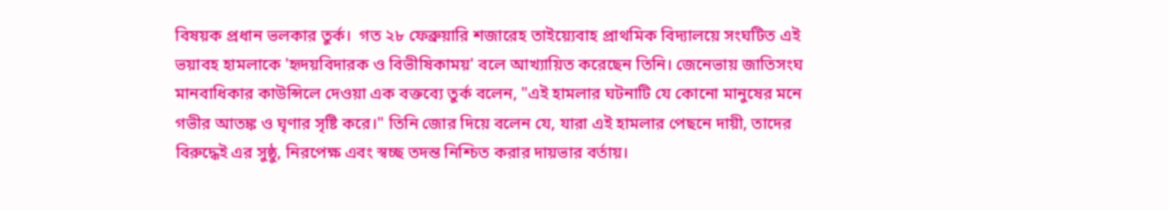বিষয়ক প্রধান ভলকার তুর্ক।  গত ২৮ ফেব্রুয়ারি শজারেহ তাইয়্যেবাহ প্রাথমিক বিদ্যালয়ে সংঘটিত এই ভয়াবহ হামলাকে 'হৃদয়বিদারক ও বিভীষিকাময়' বলে আখ্যায়িত করেছেন তিনি। জেনেভায় জাতিসংঘ মানবাধিকার কাউন্সিলে দেওয়া এক বক্তব্যে তুর্ক বলেন, "এই হামলার ঘটনাটি যে কোনো মানুষের মনে গভীর আতঙ্ক ও ঘৃণার সৃষ্টি করে।" তিনি জোর দিয়ে বলেন যে, যারা এই হামলার পেছনে দায়ী, তাদের বিরুদ্ধেই এর সুষ্ঠু, নিরপেক্ষ এবং স্বচ্ছ তদন্ত নিশ্চিত করার দায়ভার বর্তায়।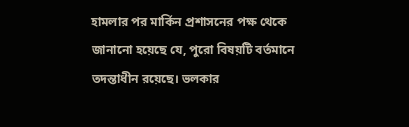হামলার পর মার্কিন প্রশাসনের পক্ষ থেকে জানানো হয়েছে যে, পুরো বিষয়টি বর্তমানে তদন্তাধীন রয়েছে। ভলকার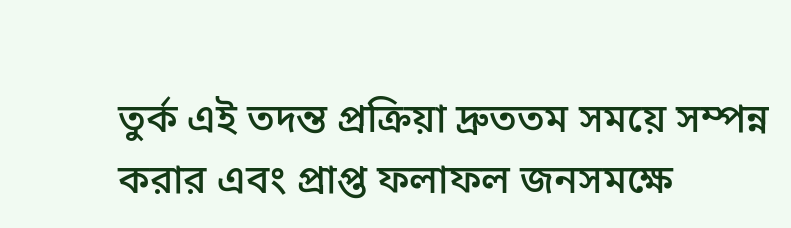তুর্ক এই তদন্ত প্রক্রিয়া দ্রুততম সময়ে সম্পন্ন করার এবং প্রাপ্ত ফলাফল জনসমক্ষে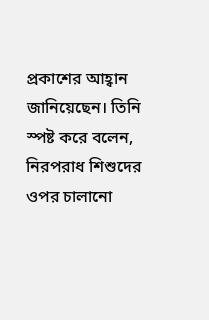প্রকাশের আহ্বান জানিয়েছেন। তিনি স্পষ্ট করে বলেন, নিরপরাধ শিশুদের ওপর চালানো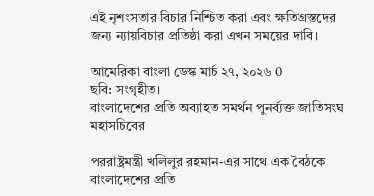এই নৃশংসতার বিচার নিশ্চিত করা এবং ক্ষতিগ্রস্তদের জন্য ন্যায়বিচার প্রতিষ্ঠা করা এখন সময়ের দাবি।

আমেরিকা বাংলা ডেস্ক মার্চ ২৭, ২০২৬ 0
ছবি: সংগৃহীত।
বাংলাদেশের প্রতি অব্যাহত সমর্থন পুনর্ব্যক্ত জাতিসংঘ মহাসচিবের

পররাষ্ট্রমন্ত্রী খলিলুর রহমান-এর সাথে এক বৈঠকে বাংলাদেশের প্রতি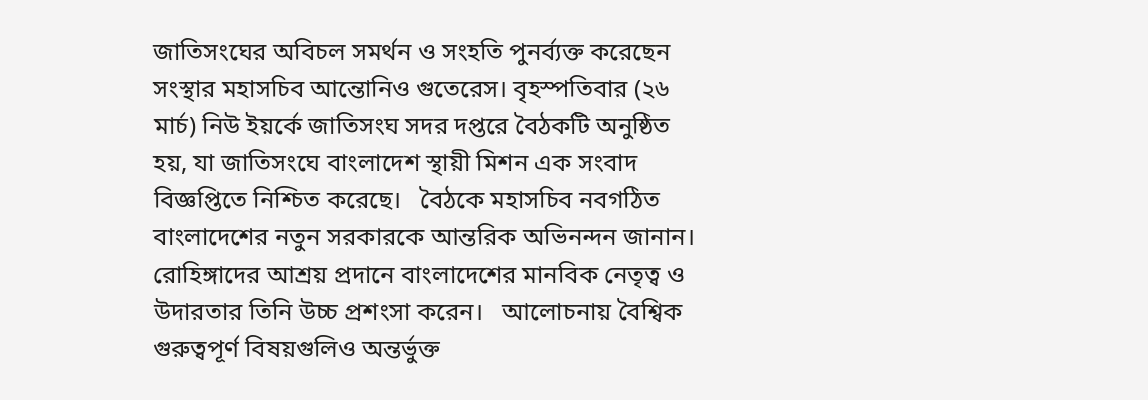জাতিসংঘের অবিচল সমর্থন ও সংহতি পুনর্ব্যক্ত করেছেন সংস্থার মহাসচিব আন্তোনিও গুতেরেস। বৃহস্পতিবার (২৬ মার্চ) নিউ ইয়র্কে জাতিসংঘ সদর দপ্তরে বৈঠকটি অনুষ্ঠিত হয়, যা জাতিসংঘে বাংলাদেশ স্থায়ী মিশন এক সংবাদ বিজ্ঞপ্তিতে নিশ্চিত করেছে।   বৈঠকে মহাসচিব নবগঠিত বাংলাদেশের নতুন সরকারকে আন্তরিক অভিনন্দন জানান। রোহিঙ্গাদের আশ্রয় প্রদানে বাংলাদেশের মানবিক নেতৃত্ব ও উদারতার তিনি উচ্চ প্রশংসা করেন।   আলোচনায় বৈশ্বিক গুরুত্বপূর্ণ বিষয়গুলিও অন্তর্ভুক্ত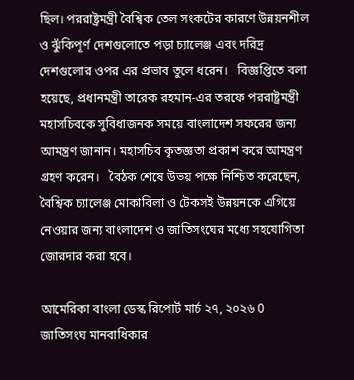ছিল। পররাষ্ট্রমন্ত্রী বৈশ্বিক তেল সংকটের কারণে উন্নয়নশীল ও ঝুঁকিপূর্ণ দেশগুলোতে পড়া চ্যালেঞ্জ এবং দরিদ্র দেশগুলোর ওপর এর প্রভাব তুলে ধরেন।   বিজ্ঞপ্তিতে বলা হয়েছে, প্রধানমন্ত্রী তারেক রহমান-এর তরফে পররাষ্ট্রমন্ত্রী মহাসচিবকে সুবিধাজনক সময়ে বাংলাদেশ সফরের জন্য আমন্ত্রণ জানান। মহাসচিব কৃতজ্ঞতা প্রকাশ করে আমন্ত্রণ গ্রহণ করেন।   বৈঠক শেষে উভয় পক্ষে নিশ্চিত করেছেন, বৈশ্বিক চ্যালেঞ্জ মোকাবিলা ও টেকসই উন্নয়নকে এগিয়ে নেওয়ার জন্য বাংলাদেশ ও জাতিসংঘের মধ্যে সহযোগিতা জোরদার করা হবে।

আমেরিকা বাংলা ডেস্ক রিপোর্ট মার্চ ২৭, ২০২৬ 0
জাতিসংঘ মানবাধিকার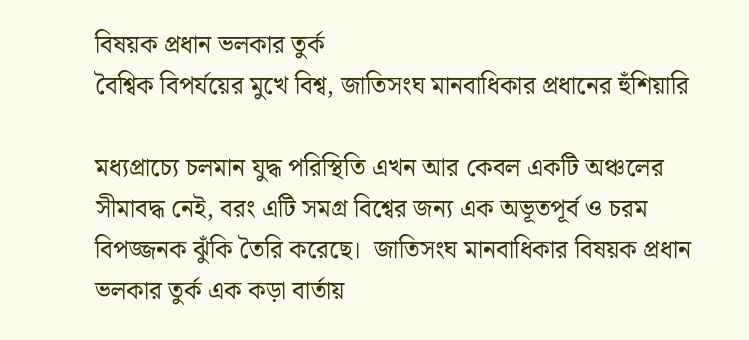বিষয়ক প্রধান ভলকার তুর্ক
বৈশ্বিক বিপর্যয়ের মুখে বিশ্ব, জাতিসংঘ মানবাধিকার প্রধানের হুঁশিয়ারি

মধ্যপ্রাচ্যে চলমান যুদ্ধ পরিস্থিতি এখন আর কেবল একটি অঞ্চলের সীমাবদ্ধ নেই, বরং এটি সমগ্র বিশ্বের জন্য এক অভূতপূর্ব ও চরম বিপজ্জনক ঝুঁকি তৈরি করেছে।  জাতিসংঘ মানবাধিকার বিষয়ক প্রধান ভলকার তুর্ক এক কড়া বার্তায়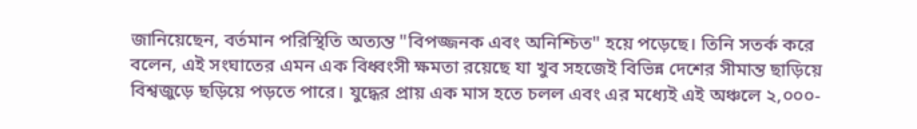জানিয়েছেন, বর্তমান পরিস্থিতি অত্যন্ত "বিপজ্জনক এবং অনিশ্চিত" হয়ে পড়েছে। তিনি সতর্ক করে বলেন, এই সংঘাতের এমন এক বিধ্বংসী ক্ষমতা রয়েছে যা খুব সহজেই বিভিন্ন দেশের সীমান্ত ছাড়িয়ে বিশ্বজুড়ে ছড়িয়ে পড়তে পারে। যুদ্ধের প্রায় এক মাস হতে চলল এবং এর মধ্যেই এই অঞ্চলে ২,০০০-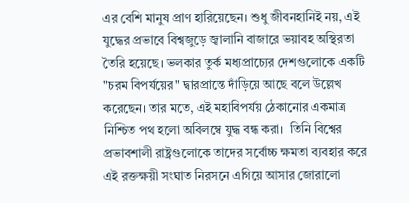এর বেশি মানুষ প্রাণ হারিয়েছেন। শুধু জীবনহানিই নয়, এই যুদ্ধের প্রভাবে বিশ্বজুড়ে জ্বালানি বাজারে ভয়াবহ অস্থিরতা তৈরি হয়েছে। ভলকার তুর্ক মধ্যপ্রাচ্যের দেশগুলোকে একটি "চরম বিপর্যয়ের" দ্বারপ্রান্তে দাঁড়িয়ে আছে বলে উল্লেখ করেছেন। তার মতে, এই মহাবিপর্যয় ঠেকানোর একমাত্র নিশ্চিত পথ হলো অবিলম্বে যুদ্ধ বন্ধ করা।  তিনি বিশ্বের প্রভাবশালী রাষ্ট্রগুলোকে তাদের সর্বোচ্চ ক্ষমতা ব্যবহার করে এই রক্তক্ষয়ী সংঘাত নিরসনে এগিয়ে আসার জোরালো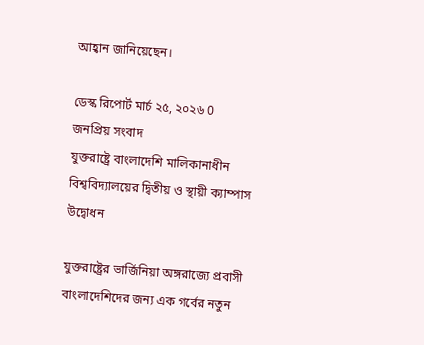আহ্বান জানিয়েছেন।

ডেস্ক রিপোর্ট মার্চ ২৫, ২০২৬ 0
জনপ্রিয় সংবাদ
যুক্তরাষ্ট্রে বাংলাদেশি মালিকানাধীন বিশ্ববিদ্যালয়ের দ্বিতীয় ও স্থায়ী ক্যাম্পাস উদ্বোধন

যুক্তরাষ্ট্রের ভার্জিনিয়া অঙ্গরাজ্যে প্রবাসী বাংলাদেশিদের জন্য এক গর্বের নতুন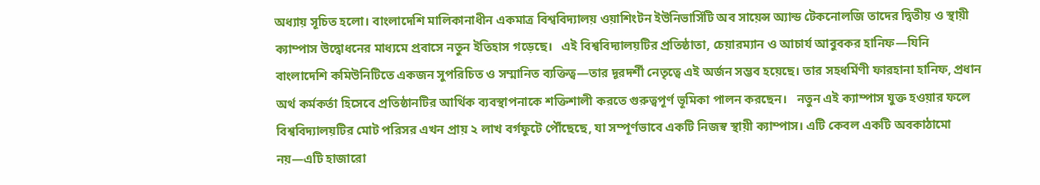অধ্যায় সূচিত হলো। বাংলাদেশি মালিকানাধীন একমাত্র বিশ্ববিদ্যালয় ওয়াশিংটন ইউনিভার্সিটি অব সায়েন্স অ্যান্ড টেকনোলজি তাদের দ্বিতীয় ও স্থায়ী ক্যাম্পাস উদ্বোধনের মাধ্যমে প্রবাসে নতুন ইতিহাস গড়েছে।   এই বিশ্ববিদ্যালয়টির প্রতিষ্ঠাতা, চেয়ারম্যান ও আচার্য আবুবকর হানিফ—যিনি বাংলাদেশি কমিউনিটিতে একজন সুপরিচিত ও সম্মানিত ব্যক্তিত্ব—তার দূরদর্শী নেতৃত্বে এই অর্জন সম্ভব হয়েছে। তার সহধর্মিণী ফারহানা হানিফ, প্রধান অর্থ কর্মকর্তা হিসেবে প্রতিষ্ঠানটির আর্থিক ব্যবস্থাপনাকে শক্তিশালী করতে গুরুত্বপূর্ণ ভূমিকা পালন করছেন।   নতুন এই ক্যাম্পাস যুক্ত হওয়ার ফলে বিশ্ববিদ্যালয়টির মোট পরিসর এখন প্রায় ২ লাখ বর্গফুটে পৌঁছেছে, যা সম্পূর্ণভাবে একটি নিজস্ব স্থায়ী ক্যাম্পাস। এটি কেবল একটি অবকাঠামো নয়—এটি হাজারো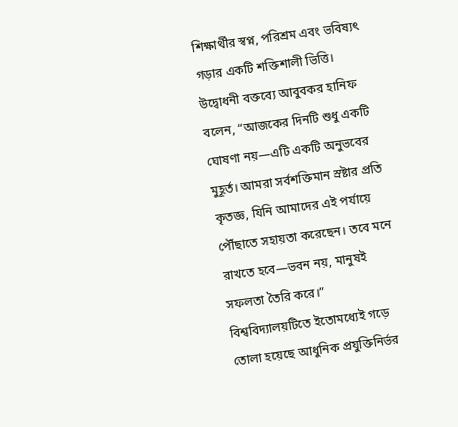শিক্ষার্থীর স্বপ্ন, পরিশ্রম এবং ভবিষ্যৎ গড়ার একটি শক্তিশালী ভিত্তি।   উদ্বোধনী বক্তব্যে আবুবকর হানিফ বলেন, “আজকের দিনটি শুধু একটি ঘোষণা নয়—এটি একটি অনুভবের মুহূর্ত। আমরা সর্বশক্তিমান স্রষ্টার প্রতি কৃতজ্ঞ, যিনি আমাদের এই পর্যায়ে পৌঁছাতে সহায়তা করেছেন। তবে মনে রাখতে হবে—ভবন নয়, মানুষই সফলতা তৈরি করে।”   বিশ্ববিদ্যালয়টিতে ইতোমধ্যেই গড়ে তোলা হয়েছে আধুনিক প্রযুক্তিনির্ভর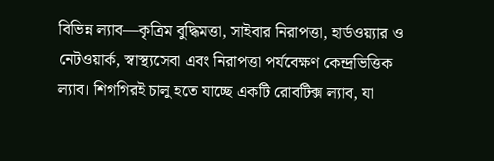বিভিন্ন ল্যাব—কৃত্রিম বুদ্ধিমত্তা, সাইবার নিরাপত্তা, হার্ডওয়্যার ও নেটওয়ার্ক, স্বাস্থ্যসেবা এবং নিরাপত্তা পর্যবেক্ষণ কেন্দ্রভিত্তিক ল্যাব। শিগগিরই চালু হতে যাচ্ছে একটি রোবটিক্স ল্যাব, যা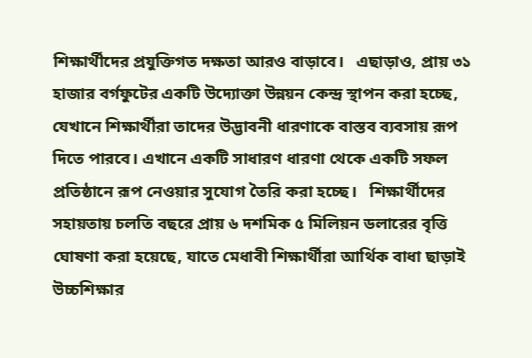শিক্ষার্থীদের প্রযুক্তিগত দক্ষতা আরও বাড়াবে।   এছাড়াও, প্রায় ৩১ হাজার বর্গফুটের একটি উদ্যোক্তা উন্নয়ন কেন্দ্র স্থাপন করা হচ্ছে, যেখানে শিক্ষার্থীরা তাদের উদ্ভাবনী ধারণাকে বাস্তব ব্যবসায় রূপ দিতে পারবে। এখানে একটি সাধারণ ধারণা থেকে একটি সফল প্রতিষ্ঠানে রূপ নেওয়ার সুযোগ তৈরি করা হচ্ছে।   শিক্ষার্থীদের সহায়তায় চলতি বছরে প্রায় ৬ দশমিক ৫ মিলিয়ন ডলারের বৃত্তি ঘোষণা করা হয়েছে, যাতে মেধাবী শিক্ষার্থীরা আর্থিক বাধা ছাড়াই উচ্চশিক্ষার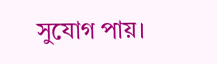সুযোগ পায়।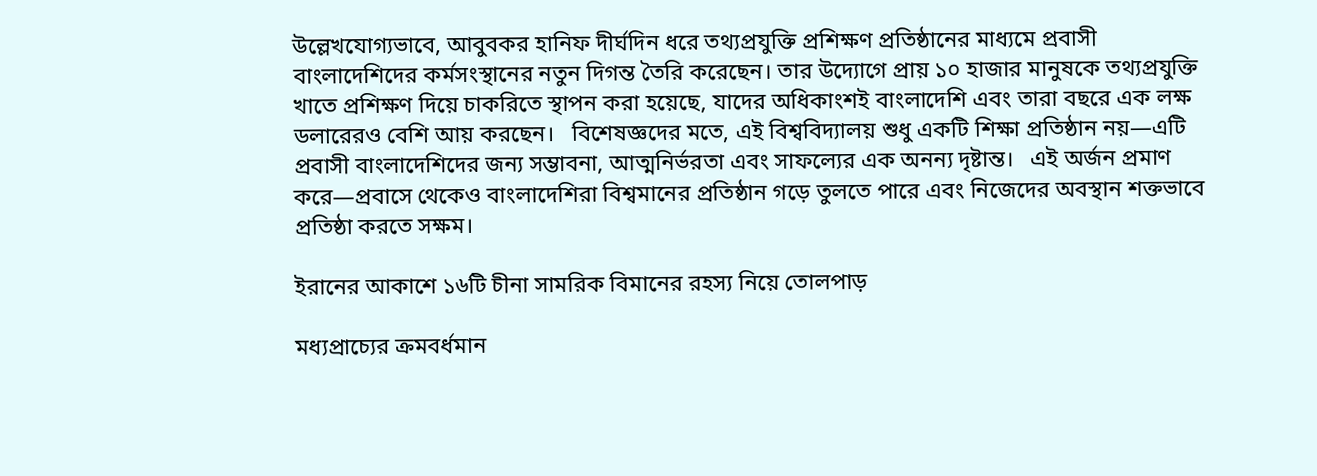উল্লেখযোগ্যভাবে, আবুবকর হানিফ দীর্ঘদিন ধরে তথ্যপ্রযুক্তি প্রশিক্ষণ প্রতিষ্ঠানের মাধ্যমে প্রবাসী বাংলাদেশিদের কর্মসংস্থানের নতুন দিগন্ত তৈরি করেছেন। তার উদ্যোগে প্রায় ১০ হাজার মানুষকে তথ্যপ্রযুক্তি খাতে প্রশিক্ষণ দিয়ে চাকরিতে স্থাপন করা হয়েছে, যাদের অধিকাংশই বাংলাদেশি এবং তারা বছরে এক লক্ষ ডলারেরও বেশি আয় করছেন।   বিশেষজ্ঞদের মতে, এই বিশ্ববিদ্যালয় শুধু একটি শিক্ষা প্রতিষ্ঠান নয়—এটি প্রবাসী বাংলাদেশিদের জন্য সম্ভাবনা, আত্মনির্ভরতা এবং সাফল্যের এক অনন্য দৃষ্টান্ত।   এই অর্জন প্রমাণ করে—প্রবাসে থেকেও বাংলাদেশিরা বিশ্বমানের প্রতিষ্ঠান গড়ে তুলতে পারে এবং নিজেদের অবস্থান শক্তভাবে প্রতিষ্ঠা করতে সক্ষম।

ইরানের আকাশে ১৬টি চীনা সামরিক বিমানের রহস্য নিয়ে তোলপাড়

মধ্যপ্রাচ্যের ক্রমবর্ধমান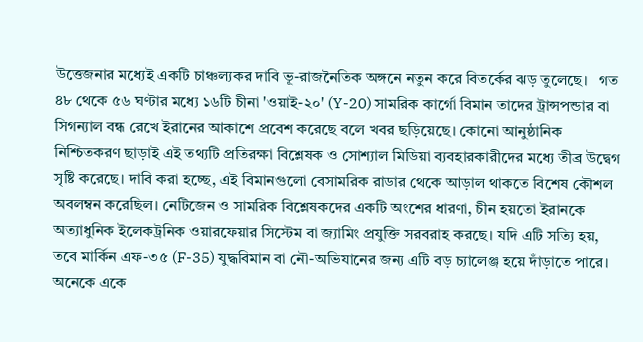উত্তেজনার মধ্যেই একটি চাঞ্চল্যকর দাবি ভূ-রাজনৈতিক অঙ্গনে নতুন করে বিতর্কের ঝড় তুলেছে।   গত ৪৮ থেকে ৫৬ ঘণ্টার মধ্যে ১৬টি চীনা 'ওয়াই-২০' (Y-20) সামরিক কার্গো বিমান তাদের ট্রান্সপন্ডার বা সিগন্যাল বন্ধ রেখে ইরানের আকাশে প্রবেশ করেছে বলে খবর ছড়িয়েছে। কোনো আনুষ্ঠানিক নিশ্চিতকরণ ছাড়াই এই তথ্যটি প্রতিরক্ষা বিশ্লেষক ও সোশ্যাল মিডিয়া ব্যবহারকারীদের মধ্যে তীব্র উদ্বেগ সৃষ্টি করেছে। দাবি করা হচ্ছে, এই বিমানগুলো বেসামরিক রাডার থেকে আড়াল থাকতে বিশেষ কৌশল অবলম্বন করেছিল। নেটিজেন ও সামরিক বিশ্লেষকদের একটি অংশের ধারণা, চীন হয়তো ইরানকে অত্যাধুনিক ইলেকট্রনিক ওয়ারফেয়ার সিস্টেম বা জ্যামিং প্রযুক্তি সরবরাহ করছে। যদি এটি সত্যি হয়, তবে মার্কিন এফ-৩৫ (F-35) যুদ্ধবিমান বা নৌ-অভিযানের জন্য এটি বড় চ্যালেঞ্জ হয়ে দাঁড়াতে পারে। অনেকে একে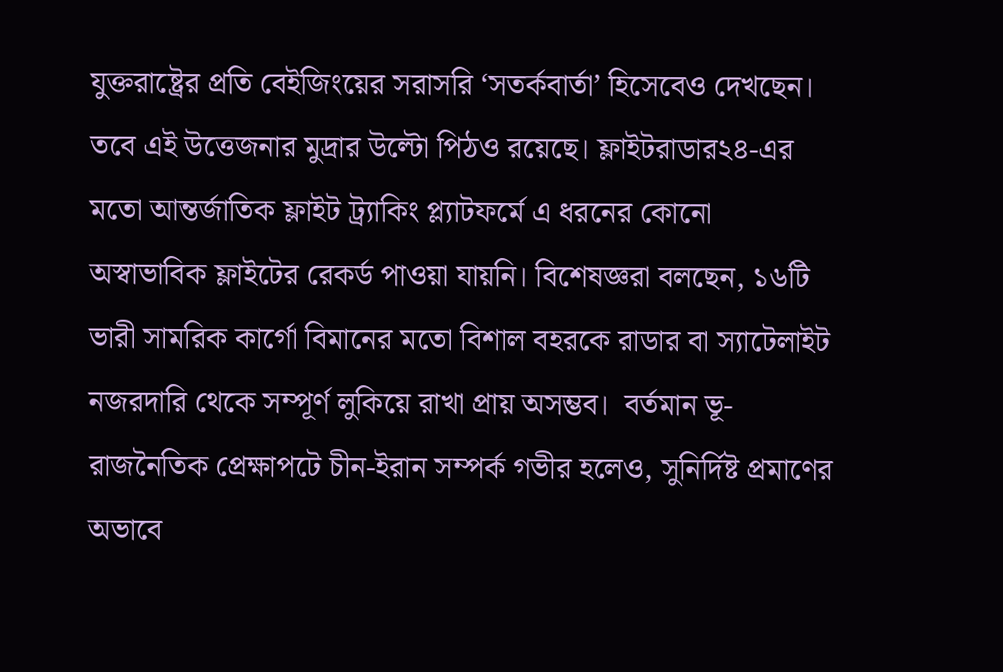যুক্তরাষ্ট্রের প্রতি বেইজিংয়ের সরাসরি ‘সতর্কবার্তা’ হিসেবেও দেখছেন। তবে এই উত্তেজনার মুদ্রার উল্টো পিঠও রয়েছে। ফ্লাইটরাডার২৪-এর মতো আন্তর্জাতিক ফ্লাইট ট্র্যাকিং প্ল্যাটফর্মে এ ধরনের কোনো অস্বাভাবিক ফ্লাইটের রেকর্ড পাওয়া যায়নি। বিশেষজ্ঞরা বলছেন, ১৬টি ভারী সামরিক কার্গো বিমানের মতো বিশাল বহরকে রাডার বা স্যাটেলাইট নজরদারি থেকে সম্পূর্ণ লুকিয়ে রাখা প্রায় অসম্ভব।  বর্তমান ভূ-রাজনৈতিক প্রেক্ষাপটে চীন-ইরান সম্পর্ক গভীর হলেও, সুনির্দিষ্ট প্রমাণের অভাবে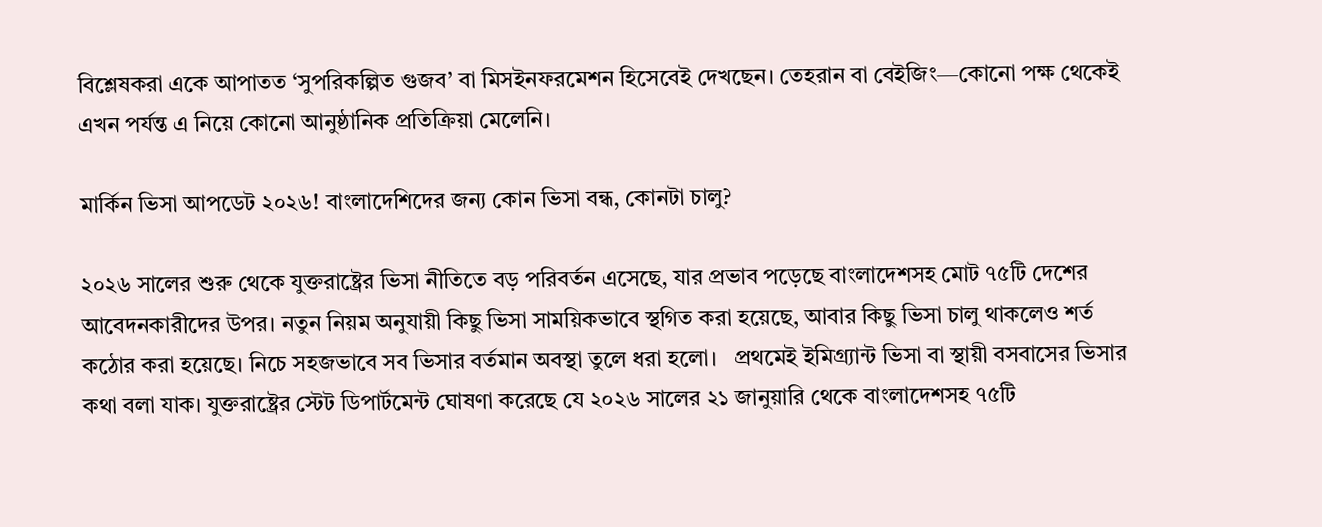বিশ্লেষকরা একে আপাতত ‘সুপরিকল্পিত গুজব’ বা মিসইনফরমেশন হিসেবেই দেখছেন। তেহরান বা বেইজিং—কোনো পক্ষ থেকেই এখন পর্যন্ত এ নিয়ে কোনো আনুষ্ঠানিক প্রতিক্রিয়া মেলেনি।

মার্কিন ভিসা আপডেট ২০২৬! বাংলাদেশিদের জন্য কোন ভিসা বন্ধ, কোনটা চালু?

২০২৬ সালের শুরু থেকে যুক্তরাষ্ট্রের ভিসা নীতিতে বড় পরিবর্তন এসেছে, যার প্রভাব পড়েছে বাংলাদেশসহ মোট ৭৫টি দেশের আবেদনকারীদের উপর। নতুন নিয়ম অনুযায়ী কিছু ভিসা সাময়িকভাবে স্থগিত করা হয়েছে, আবার কিছু ভিসা চালু থাকলেও শর্ত কঠোর করা হয়েছে। নিচে সহজভাবে সব ভিসার বর্তমান অবস্থা তুলে ধরা হলো।   প্রথমেই ইমিগ্র্যান্ট ভিসা বা স্থায়ী বসবাসের ভিসার কথা বলা যাক। যুক্তরাষ্ট্রের স্টেট ডিপার্টমেন্ট ঘোষণা করেছে যে ২০২৬ সালের ২১ জানুয়ারি থেকে বাংলাদেশসহ ৭৫টি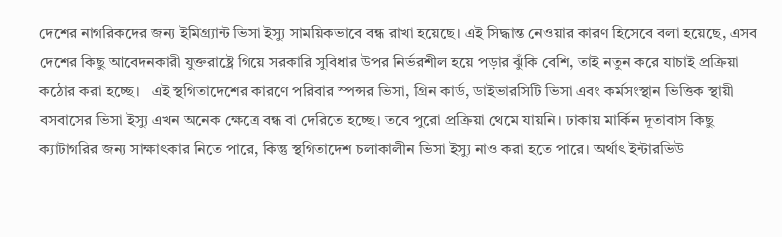দেশের নাগরিকদের জন্য ইমিগ্র্যান্ট ভিসা ইস্যু সাময়িকভাবে বন্ধ রাখা হয়েছে। এই সিদ্ধান্ত নেওয়ার কারণ হিসেবে বলা হয়েছে, এসব দেশের কিছু আবেদনকারী যুক্তরাষ্ট্রে গিয়ে সরকারি সুবিধার উপর নির্ভরশীল হয়ে পড়ার ঝুঁকি বেশি, তাই নতুন করে যাচাই প্রক্রিয়া কঠোর করা হচ্ছে।   এই স্থগিতাদেশের কারণে পরিবার স্পন্সর ভিসা, গ্রিন কার্ড, ডাইভারসিটি ভিসা এবং কর্মসংস্থান ভিত্তিক স্থায়ী বসবাসের ভিসা ইস্যু এখন অনেক ক্ষেত্রে বন্ধ বা দেরিতে হচ্ছে। তবে পুরো প্রক্রিয়া থেমে যায়নি। ঢাকায় মার্কিন দূতাবাস কিছু ক্যাটাগরির জন্য সাক্ষাৎকার নিতে পারে, কিন্তু স্থগিতাদেশ চলাকালীন ভিসা ইস্যু নাও করা হতে পারে। অর্থাৎ ইন্টারভিউ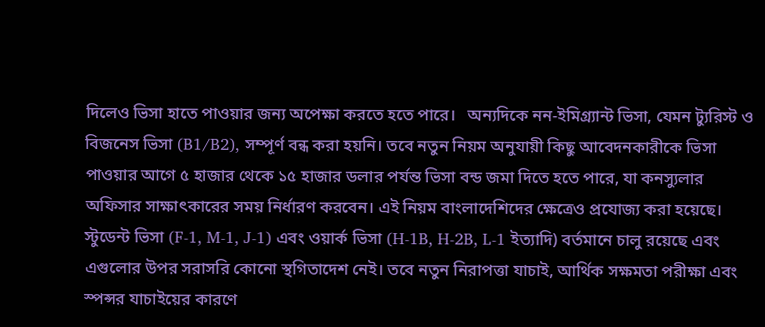দিলেও ভিসা হাতে পাওয়ার জন্য অপেক্ষা করতে হতে পারে।   অন্যদিকে নন-ইমিগ্র্যান্ট ভিসা, যেমন ট্যুরিস্ট ও বিজনেস ভিসা (B1/B2), সম্পূর্ণ বন্ধ করা হয়নি। তবে নতুন নিয়ম অনুযায়ী কিছু আবেদনকারীকে ভিসা পাওয়ার আগে ৫ হাজার থেকে ১৫ হাজার ডলার পর্যন্ত ভিসা বন্ড জমা দিতে হতে পারে, যা কনস্যুলার অফিসার সাক্ষাৎকারের সময় নির্ধারণ করবেন। এই নিয়ম বাংলাদেশিদের ক্ষেত্রেও প্রযোজ্য করা হয়েছে।   স্টুডেন্ট ভিসা (F-1, M-1, J-1) এবং ওয়ার্ক ভিসা (H-1B, H-2B, L-1 ইত্যাদি) বর্তমানে চালু রয়েছে এবং এগুলোর উপর সরাসরি কোনো স্থগিতাদেশ নেই। তবে নতুন নিরাপত্তা যাচাই, আর্থিক সক্ষমতা পরীক্ষা এবং স্পন্সর যাচাইয়ের কারণে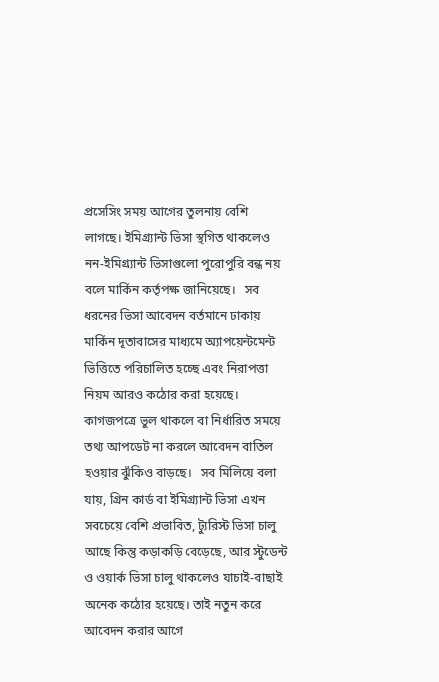প্রসেসিং সময় আগের তুলনায় বেশি লাগছে। ইমিগ্র্যান্ট ভিসা স্থগিত থাকলেও নন-ইমিগ্র্যান্ট ভিসাগুলো পুরোপুরি বন্ধ নয় বলে মার্কিন কর্তৃপক্ষ জানিয়েছে।   সব ধরনের ভিসা আবেদন বর্তমানে ঢাকায় মার্কিন দূতাবাসের মাধ্যমে অ্যাপয়েন্টমেন্ট ভিত্তিতে পরিচালিত হচ্ছে এবং নিরাপত্তা নিয়ম আরও কঠোর করা হয়েছে। কাগজপত্রে ভুল থাকলে বা নির্ধারিত সময়ে তথ্য আপডেট না করলে আবেদন বাতিল হওয়ার ঝুঁকিও বাড়ছে।   সব মিলিয়ে বলা যায়, গ্রিন কার্ড বা ইমিগ্র্যান্ট ভিসা এখন সবচেয়ে বেশি প্রভাবিত, ট্যুরিস্ট ভিসা চালু আছে কিন্তু কড়াকড়ি বেড়েছে, আর স্টুডেন্ট ও ওয়ার্ক ভিসা চালু থাকলেও যাচাই-বাছাই অনেক কঠোর হয়েছে। তাই নতুন করে আবেদন করার আগে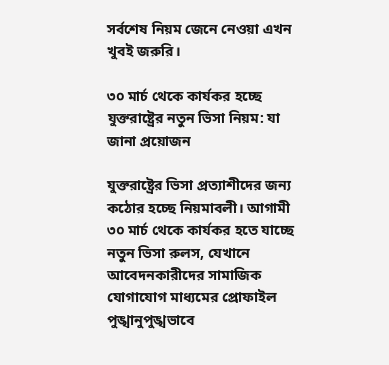সর্বশেষ নিয়ম জেনে নেওয়া এখন খুবই জরুরি।

৩০ মার্চ থেকে কার্যকর হচ্ছে যুক্তরাষ্ট্রের নতুন ভিসা নিয়ম: যা জানা প্রয়োজন

যুক্তরাষ্ট্রের ভিসা প্রত্যাশীদের জন্য কঠোর হচ্ছে নিয়মাবলী। আগামী ৩০ মার্চ থেকে কার্যকর হতে যাচ্ছে নতুন ভিসা রুলস, যেখানে আবেদনকারীদের সামাজিক যোগাযোগ মাধ্যমের প্রোফাইল পুঙ্খানুপুঙ্খভাবে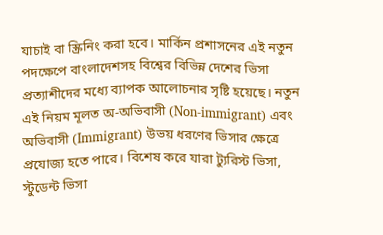যাচাই বা স্ক্রিনিং করা হবে। মার্কিন প্রশাসনের এই নতুন পদক্ষেপে বাংলাদেশসহ বিশ্বের বিভিন্ন দেশের ভিসা প্রত্যাশীদের মধ্যে ব্যাপক আলোচনার সৃষ্টি হয়েছে। নতুন এই নিয়ম মূলত অ-অভিবাসী (Non-immigrant) এবং অভিবাসী (Immigrant) উভয় ধরণের ভিসার ক্ষেত্রে প্রযোজ্য হতে পারে। বিশেষ করে যারা ট্যুরিস্ট ভিসা, স্টুডেন্ট ভিসা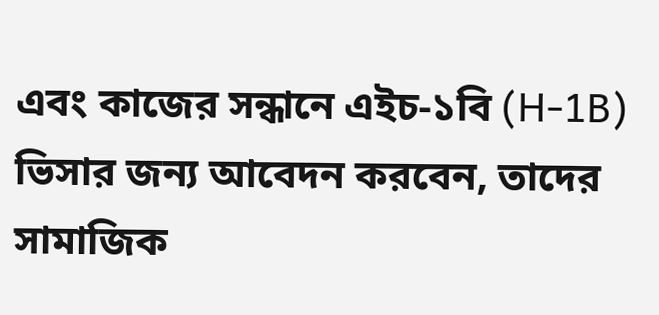এবং কাজের সন্ধানে এইচ-১বি (H-1B) ভিসার জন্য আবেদন করবেন, তাদের সামাজিক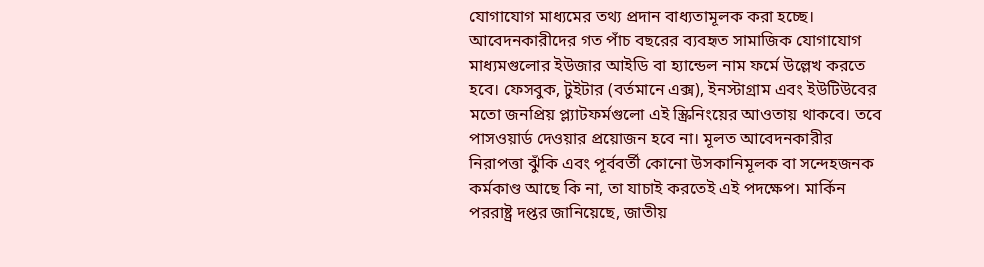যোগাযোগ মাধ্যমের তথ্য প্রদান বাধ্যতামূলক করা হচ্ছে। আবেদনকারীদের গত পাঁচ বছরের ব্যবহৃত সামাজিক যোগাযোগ মাধ্যমগুলোর ইউজার আইডি বা হ্যান্ডেল নাম ফর্মে উল্লেখ করতে হবে। ফেসবুক, টুইটার (বর্তমানে এক্স), ইনস্টাগ্রাম এবং ইউটিউবের মতো জনপ্রিয় প্ল্যাটফর্মগুলো এই স্ক্রিনিংয়ের আওতায় থাকবে। তবে পাসওয়ার্ড দেওয়ার প্রয়োজন হবে না। মূলত আবেদনকারীর নিরাপত্তা ঝুঁকি এবং পূর্ববর্তী কোনো উসকানিমূলক বা সন্দেহজনক কর্মকাণ্ড আছে কি না, তা যাচাই করতেই এই পদক্ষেপ। মার্কিন পররাষ্ট্র দপ্তর জানিয়েছে, জাতীয়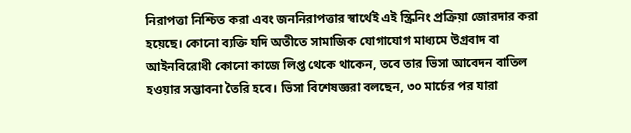নিরাপত্তা নিশ্চিত করা এবং জননিরাপত্তার স্বার্থেই এই স্ক্রিনিং প্রক্রিয়া জোরদার করা হয়েছে। কোনো ব্যক্তি যদি অতীতে সামাজিক যোগাযোগ মাধ্যমে উগ্রবাদ বা আইনবিরোধী কোনো কাজে লিপ্ত থেকে থাকেন, তবে তার ভিসা আবেদন বাতিল হওয়ার সম্ভাবনা তৈরি হবে। ভিসা বিশেষজ্ঞরা বলছেন, ৩০ মার্চের পর যারা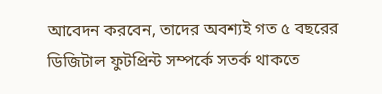আবেদন করবেন, তাদের অবশ্যই গত ৫ বছরের ডিজিটাল ফুটপ্রিন্ট সম্পর্কে সতর্ক থাকতে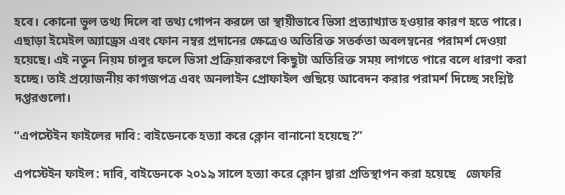হবে। কোনো ভুল তথ্য দিলে বা তথ্য গোপন করলে তা স্থায়ীভাবে ভিসা প্রত্যাখ্যাত হওয়ার কারণ হতে পারে। এছাড়া ইমেইল অ্যাড্রেস এবং ফোন নম্বর প্রদানের ক্ষেত্রেও অতিরিক্ত সতর্কতা অবলম্বনের পরামর্শ দেওয়া হয়েছে। এই নতুন নিয়ম চালুর ফলে ভিসা প্রক্রিয়াকরণে কিছুটা অতিরিক্ত সময় লাগতে পারে বলে ধারণা করা হচ্ছে। তাই প্রয়োজনীয় কাগজপত্র এবং অনলাইন প্রোফাইল গুছিয়ে আবেদন করার পরামর্শ দিচ্ছে সংশ্লিষ্ট দপ্তরগুলো।

“এপস্টেইন ফাইলের দাবি: বাইডেনকে হত্যা করে ক্লোন বানানো হয়েছে?”

এপস্টেইন ফাইল: দাবি, বাইডেনকে ২০১৯ সালে হত্যা করে ক্লোন দ্বারা প্রতিস্থাপন করা হয়েছে   জেফরি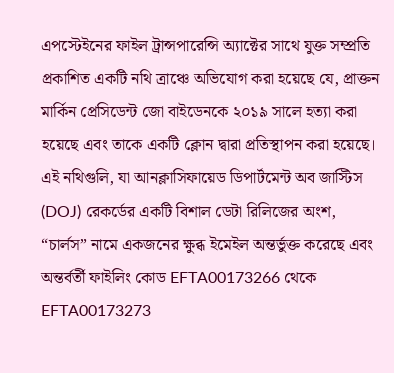এপস্টেইনের ফাইল ট্রান্সপারেন্সি অ্যাক্টের সাথে যুক্ত সম্প্রতি প্রকাশিত একটি নথি ত্রাঞ্চে অভিযোগ করা হয়েছে যে, প্রাক্তন মার্কিন প্রেসিডেন্ট জো বাইডেনকে ২০১৯ সালে হত্যা করা হয়েছে এবং তাকে একটি ক্লোন দ্বারা প্রতিস্থাপন করা হয়েছে।   এই নথিগুলি, যা আনক্লাসিফায়েড ডিপার্টমেন্ট অব জাস্টিস (DOJ) রেকর্ডের একটি বিশাল ডেটা রিলিজের অংশ, “চার্লস” নামে একজনের ক্ষুব্ধ ইমেইল অন্তর্ভুক্ত করেছে এবং অন্তর্বর্তী ফাইলিং কোড EFTA00173266 থেকে EFTA00173273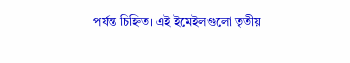পর্যন্ত চিহ্নিত। এই ইমেইলগুলো তৃতীয়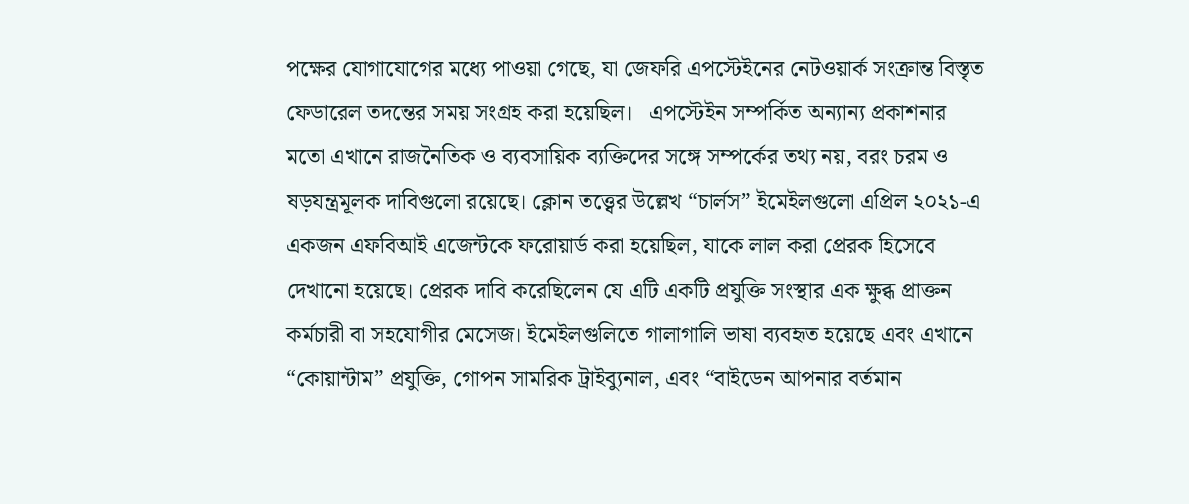পক্ষের যোগাযোগের মধ্যে পাওয়া গেছে, যা জেফরি এপস্টেইনের নেটওয়ার্ক সংক্রান্ত বিস্তৃত ফেডারেল তদন্তের সময় সংগ্রহ করা হয়েছিল।   এপস্টেইন সম্পর্কিত অন্যান্য প্রকাশনার মতো এখানে রাজনৈতিক ও ব্যবসায়িক ব্যক্তিদের সঙ্গে সম্পর্কের তথ্য নয়, বরং চরম ও ষড়যন্ত্রমূলক দাবিগুলো রয়েছে। ক্লোন তত্ত্বের উল্লেখ “চার্লস” ইমেইলগুলো এপ্রিল ২০২১-এ একজন এফবিআই এজেন্টকে ফরোয়ার্ড করা হয়েছিল, যাকে লাল করা প্রেরক হিসেবে দেখানো হয়েছে। প্রেরক দাবি করেছিলেন যে এটি একটি প্রযুক্তি সংস্থার এক ক্ষুব্ধ প্রাক্তন কর্মচারী বা সহযোগীর মেসেজ। ইমেইলগুলিতে গালাগালি ভাষা ব্যবহৃত হয়েছে এবং এখানে “কোয়ান্টাম” প্রযুক্তি, গোপন সামরিক ট্রাইব্যুনাল, এবং “বাইডেন আপনার বর্তমান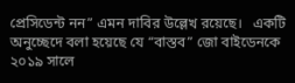প্রেসিডেন্ট নন” এমন দাবির উল্লেখ রয়েছে।   একটি অনুচ্ছেদে বলা হয়েছে যে “বাস্তব” জো বাইডেনকে ২০১৯ সালে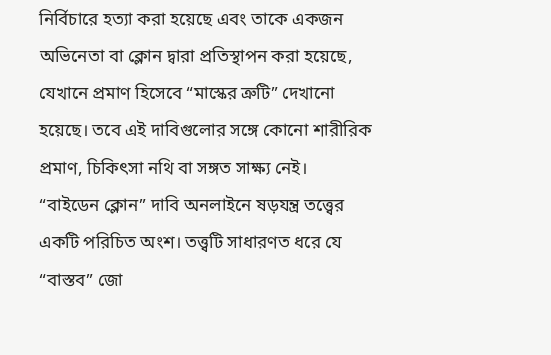নির্বিচারে হত্যা করা হয়েছে এবং তাকে একজন অভিনেতা বা ক্লোন দ্বারা প্রতিস্থাপন করা হয়েছে, যেখানে প্রমাণ হিসেবে “মাস্কের ত্রুটি” দেখানো হয়েছে। তবে এই দাবিগুলোর সঙ্গে কোনো শারীরিক প্রমাণ, চিকিৎসা নথি বা সঙ্গত সাক্ষ্য নেই।   “বাইডেন ক্লোন” দাবি অনলাইনে ষড়যন্ত্র তত্ত্বের একটি পরিচিত অংশ। তত্ত্বটি সাধারণত ধরে যে “বাস্তব” জো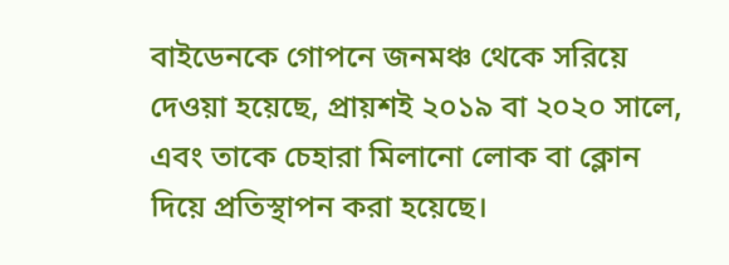বাইডেনকে গোপনে জনমঞ্চ থেকে সরিয়ে দেওয়া হয়েছে, প্রায়শই ২০১৯ বা ২০২০ সালে, এবং তাকে চেহারা মিলানো লোক বা ক্লোন দিয়ে প্রতিস্থাপন করা হয়েছে।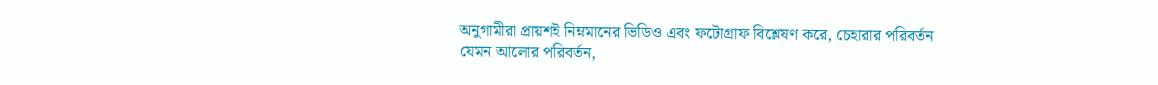অনুগামীরা প্রায়শই নিম্নমানের ভিডিও এবং ফটোগ্রাফ বিশ্লেষণ করে, চেহারার পরিবর্তন যেমন আলোর পরিবর্তন,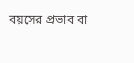বয়সের প্রভাব বা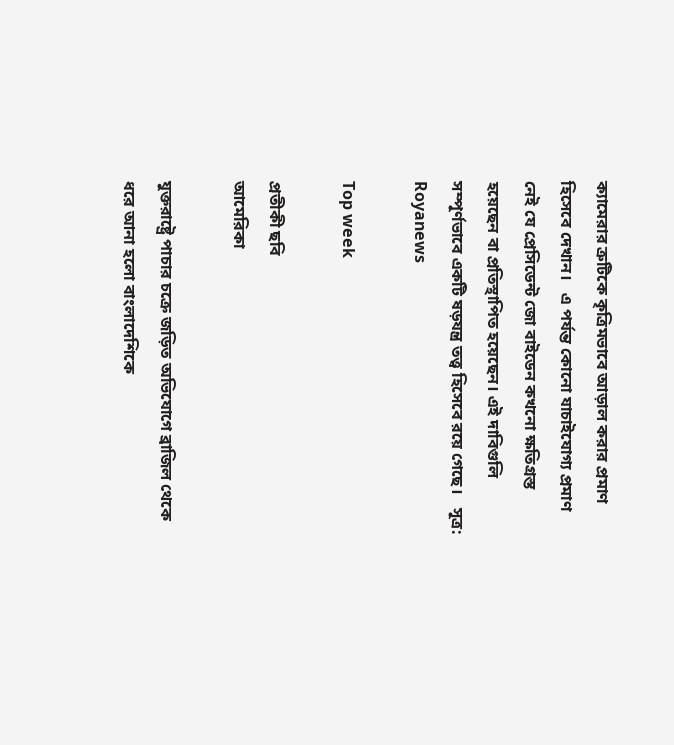ক্যামেরার ত্রুটিকে কৃত্রিমভাবে আড়াল করার প্রমাণ হিসেবে দেখান।   এ পর্যন্ত কোনো যাচাইযোগ্য প্রমাণ নেই যে প্রেসিডেন্ট জো বাইডেন কখনো ক্ষতিগ্রস্ত হয়েছেন বা প্রতিস্থাপিত হয়েছেন। এই দাবিগুলি সম্পূর্ণভাবে একটি ষড়যন্ত্র তত্ত্ব হিসেবে রয়ে গেছে।   সূত্র: Royanews

Top week

প্রতীকী ছবি
আমেরিকা

যুক্তরাষ্ট্রে পাচার চক্রে জড়িত অভিযোগে ব্রাজিল থেকে ধরে আনা হলো বাংলাদেশিকে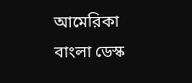আমেরিকা বাংলা ডেস্ক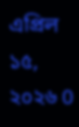এপ্রিল ১৫, ২০২৬ 0